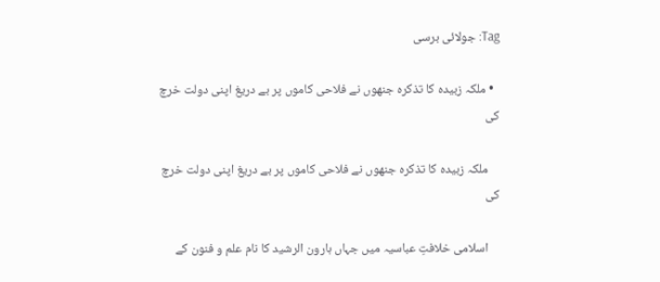Tag: جولائی برسی

  • ملکہ زبیدہ کا تذکرہ جنھوں‌ نے فلاحی کاموں پر بے دریغ اپنی دولت خرچ کی

    ملکہ زبیدہ کا تذکرہ جنھوں‌ نے فلاحی کاموں پر بے دریغ اپنی دولت خرچ کی

    اسلامی خلافتِ عباسیہ میں جہاں‌ ہارون الرشید کا نام علم و فنون کے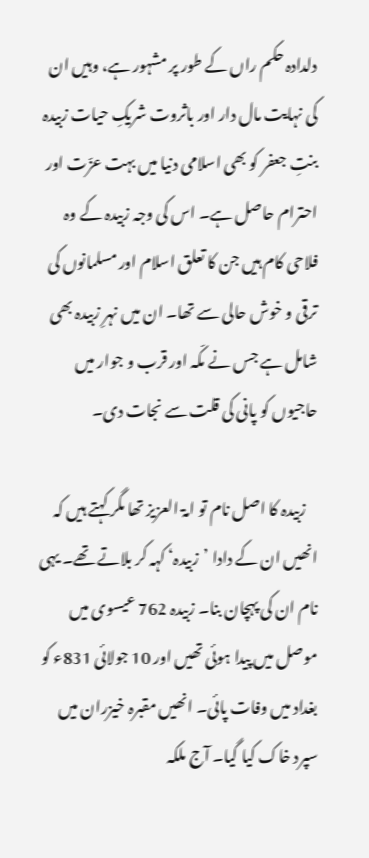دلدادہ حکم راں کے طور پر مشہور ہے، وہیں‌ ان کی نہایت مال دار اور باثروت شریکِ حیات زبیدہ بنتِ جعفر کو بھی اسلامی دنیا میں بہت عزّت اور احترام حاصل ہے۔ اس کی وجہ زبیدہ کے وہ فلاحی کام ہیں جن کا تعلق اسلام اور مسلمانوں‌ کی ترقی و خوش حالی سے تھا۔ ان میں نہرِ زبیدہ بھی شامل ہے جس نے مکّہ اور قرب و جوار میں حاجیوں‌ کو پانی کی قلت سے نجات دی۔

    زبیدہ کا اصل نام تو امۃ العزیز تھا مگر کہتے ہیں کہ انھیں ان کے دادا ’زبیدہ‘ کہہ کر بلاتے تھے۔ یہی نام ان کی پہچان بنا۔ زبیدہ 762 عیسوی میں موصل میں پیدا ہوئی تھیں اور 10 جولائی 831ء کو بغداد میں وفات پائی۔ انھیں مقبرہ خیزران میں سپرد خاک کیا گیا۔ آج ملکہ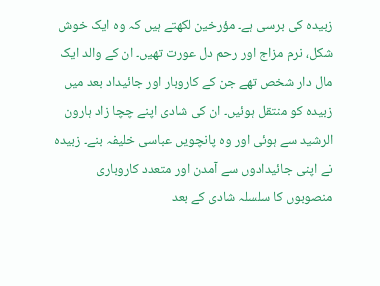زبیدہ کی برسی ہے۔ مؤرخین لکھتے ہیں کہ وہ ایک خوش شکل، نرم مزاج اور رحم دل عورت تھیں۔ ان کے والد ایک مال دار شخص تھے جن کے کاروبار اور جائیداد بعد میں زبیدہ کو منتقل ہوئیں۔ ان کی شادی اپنے چچا زاد ہارون الرشید سے ہوئی اور وہ پانچویں عباسی خلیفہ بنے۔ زبیدہ نے اپنی جائیدادوں سے آمدن اور متعدد کاروباری منصوبوں کا سلسلہ شادی کے بعد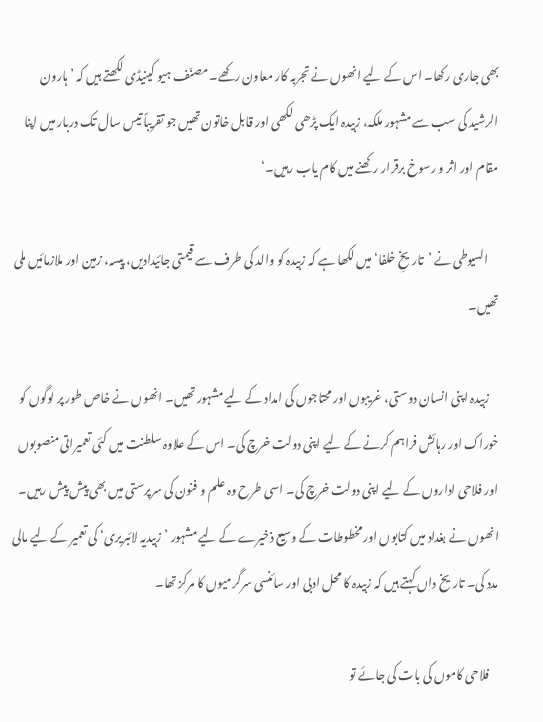بھی جاری رکھا۔ اس کے لیے انھوں نے تجربہ کار معاون رکھے۔ مصنّف ہیو کینیڈی لکھتے ہیں کہ ’ہارون الرشید کی سب سے مشہور ملکہ، زبیدہ ایک پڑھی لکھی اور قابل خاتون تھیں جو تقریباً تیس سال تک دربار میں اپنا مقام اور اثر و رسوخ برقرار رکھنے میں کام یاب رہیں۔‘

    السیوطی نے ’تاریخِ خلفا‘ میں لکھا ہے کہ زبیدہ کو والد کی طرف سے قیمتی جائیدادیں، پیسہ، زمین اور ملازمائیں ملی تھیں۔

    زبیدہ اپنی انسان دوستی، غریبوں اور محتاجوں کی امداد کے لیے مشہور تھیں۔ انھوں نے خاص طور پر لوگوں کو خوراک اور رہائش فراہم کرنے کے لیے اپنی دولت خرچ کی۔ اس کے علاوہ سلطنت میں کئی تعمیراتی منصوبوں اور فلاحی اداروں کے لیے اپنی دولت خرچ کی۔ اسی طرح وہ علم و فنون کی سرپرستی میں بھی پیش پیش رہیں۔ انھوں نے بغداد میں کتابوں اور مخطوطات کے وسیع ذخیرے کے لیے مشہور ’زبیدیہ لائبریری‘ کی تعمیر کے لیے مالی مدد کی۔ تاریخ داں کہتے ہیں کہ زبیدہ کا محل ادبی اور سائنسی سرگرمیوں کا مرکز تھا۔

    فلاحی کاموں کی بات کی جائے تو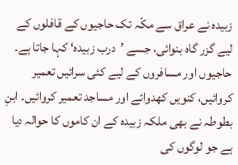زبیدہ نے عراق سے مکّہ تک حاجیوں کے قافلوں کے لیے گزر گاہ بنوائی، جسے ’درب زبیدہ‘ کہا جاتا ہے۔ حاجیوں اور مسافروں کے لیے کئی سرائیں تعمیر کروائیں، کنویں کھدوائے اور مساجد تعمیر کروائیں۔ ابنِ بطوطہ نے بھی ملکہ زبیدہ کے ان کاموں کا حوالہ دیا ہے جو لوگوں‌ کی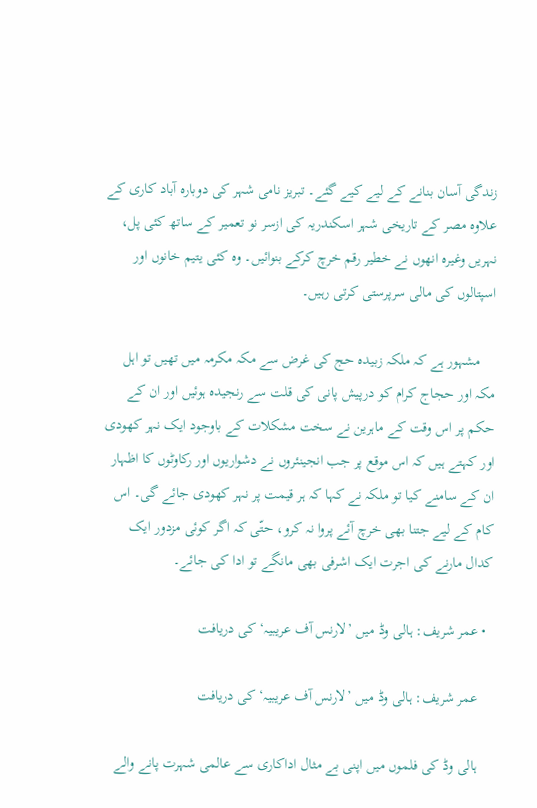زندگی آسان بنانے کے لیے کیے گئے۔ تبریز نامی شہر کی دوبارہ آباد کاری کے علاوہ مصر کے تاریخی شہر اسکندریہ کی ازسر نو تعمیر کے ساتھ کئی پل، نہریں وغیرہ انھوں نے خطیر رقم خرچ کرکے بنوائیں۔ وہ کئی یتیم خانوں اور اسپتالوں کی مالی سرپرستی کرتی رہیں۔

    مشہور ہے کہ ملکہ زبیدہ حج کی غرض سے مکہ مکرمہ میں تھیں تو اہل مکہ اور حجاج کرام کو درپیش پانی کی قلت سے رنجیدہ ہوئیں اور ان کے حکم پر اس وقت کے ماہرین نے سخت مشکلات کے باوجود ایک نہر کھودی اور کہتے ہیں کہ اس موقع پر جب انجینئروں نے دشواریوں اور رکاوٹوں کا اظہار ان کے سامنے کیا تو ملکہ نے کہا کہ ہر قیمت پر نہر کھودی جائے گی۔ اس کام کے لیے جتنا بھی خرچ آئے پروا نہ کرو، حتّی کہ اگر کوئی مزدور ایک کدال مارنے کی اجرت ایک اشرفی بھی مانگے تو ادا کی جائے۔

  • عمر شریف: ہالی وڈ میں‌ ’لارنس آف عریبیہ‘ کی دریافت

    عمر شریف: ہالی وڈ میں‌ ’لارنس آف عریبیہ‘ کی دریافت

    ہالی وڈ کی فلموں میں اپنی بے مثال اداکاری سے عالمی شہرت پانے والے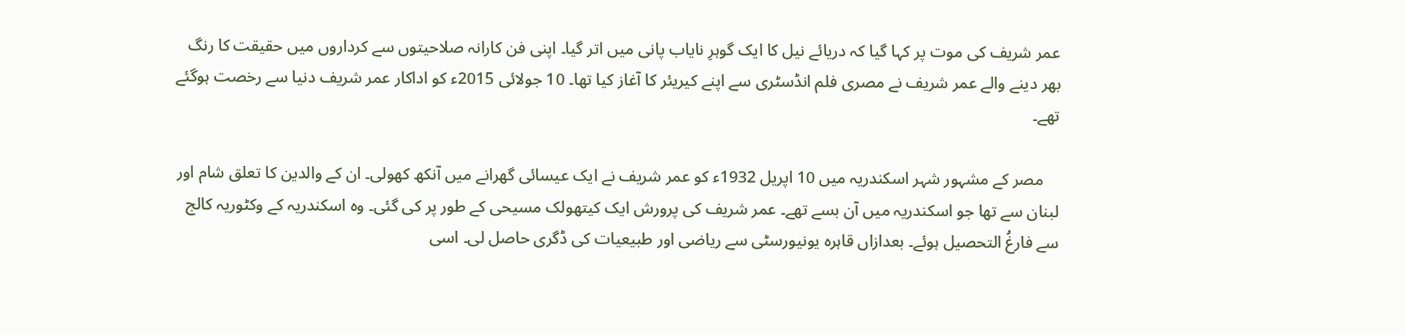عمر شریف کی موت پر کہا گیا کہ دریائے نیل کا ایک گوہرِ نایاب پانی میں اتر گیا۔ اپنی فن کارانہ صلاحیتوں‌ سے کرداروں میں حقیقت کا رنگ بھر دینے والے عمر شریف نے مصری فلم انڈسٹری سے اپنے کیریئر کا آغاز کیا تھا۔ 10 جولائی 2015ء کو اداکار عمر شریف دنیا سے رخصت ہوگئے تھے۔

    مصر کے مشہور شہر اسکندریہ میں 10 اپریل 1932ء کو عمر شریف نے ایک عیسائی گھرانے میں آنکھ کھولی۔ ان کے والدین کا تعلق شام اور لبنان سے تھا جو اسکندریہ میں آن بسے تھے۔ عمر شریف کی پرورش ایک کیتھولک مسیحی کے طور پر کی گئی۔ وہ اسکندریہ کے وکٹوریہ کالج سے فارغُ التحصیل ہوئے۔ بعدازاں قاہرہ یونیورسٹی سے ریاضی اور طبیعیات کی ڈگری حاصل لی۔ اسی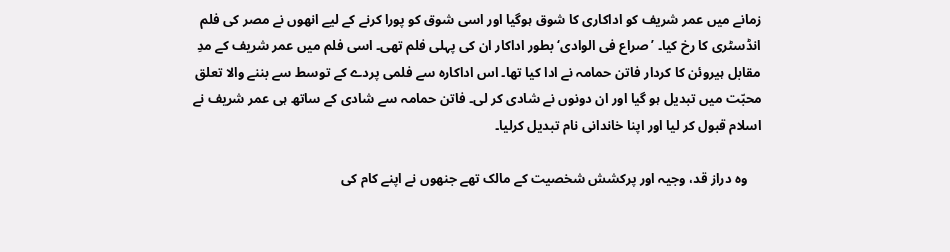زمانے میں عمر شریف کو اداکاری کا شوق ہوگیا اور اسی شوق کو پورا کرنے کے لیے انھوں نے مصر کی فلم انڈسٹری کا رخ کیا۔ ’صراع فی الوادی‘ بطور اداکار ان کی پہلی فلم تھی۔ اسی فلم میں عمر شریف کے مدِ مقابل ہیروئن کا کردار فاتن حمامہ نے ادا کیا تھا۔ اس اداکارہ سے فلمی پردے کے توسط سے بننے والا تعلق محبّت میں تبدیل ہو گیا اور ان دونوں نے شادی کر لی۔ فاتن حمامہ سے شادی کے ساتھ ہی عمر شریف نے اسلام قبول کر لیا اور اپنا خاندانی نام تبدیل کرلیا۔

    وہ دراز قد، وجیہ اور پرکشش شخصیت کے مالک تھے جنھوں نے اپنے کام کی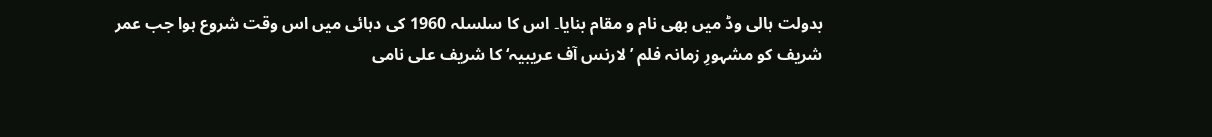بدولت ہالی وڈ میں بھی نام و مقام بنایا۔ اس کا سلسلہ 1960 کی دہائی میں اس وقت شروع ہوا جب عمر شریف کو مشہورِ زمانہ فلم ’لارنس آف عریبیہ‘ کا شریف علی نامی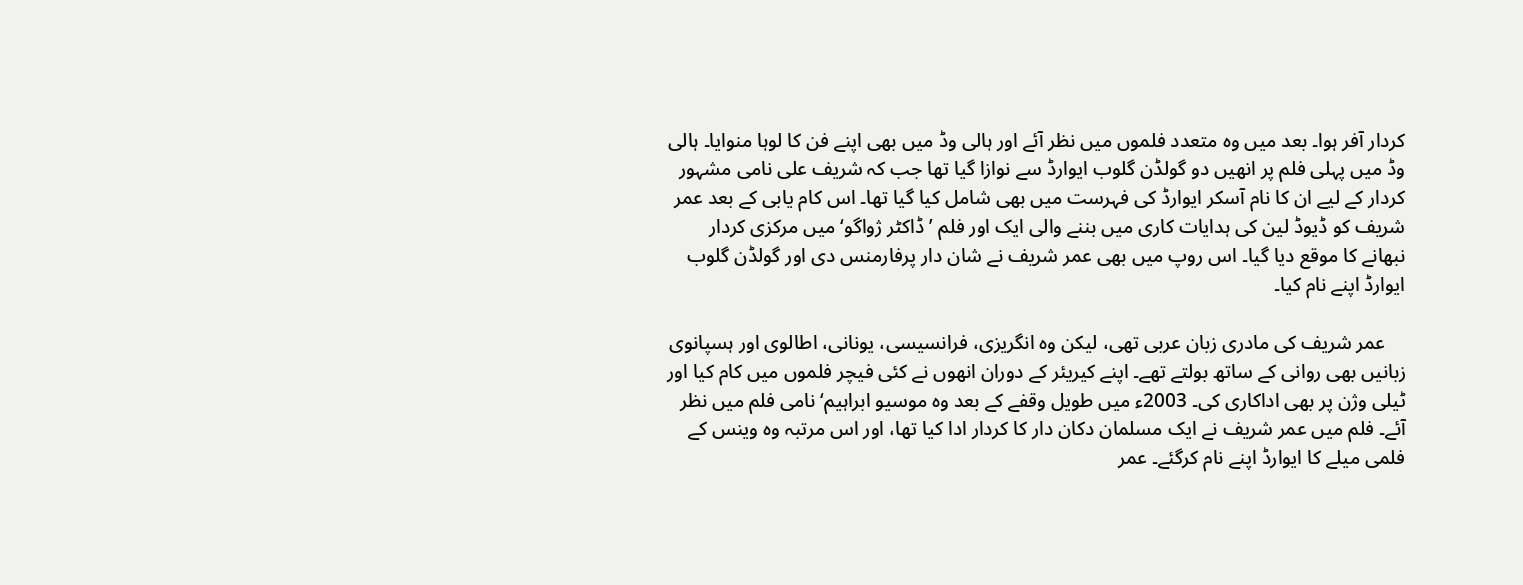کردار آفر ہوا۔ بعد میں وہ متعدد فلموں‌ میں نظر آئے اور ہالی وڈ میں بھی اپنے فن کا لوہا منوایا۔ ہالی وڈ میں پہلی فلم پر انھیں دو گولڈن گلوب ایوارڈ سے نوازا گیا تھا جب کہ شریف علی نامی مشہور کردار کے لیے ان کا نام آسکر ایوارڈ کی فہرست میں بھی شامل کیا گیا تھا۔ اس کام یابی کے بعد عمر شریف کو ڈیوڈ لین کی ہدایات کاری میں بننے والی ایک اور فلم ’ڈاکٹر ژواگو‘ میں مرکزی کردار نبھانے کا موقع دیا گیا۔ اس روپ میں بھی عمر شریف نے شان دار پرفارمنس دی اور گولڈن گلوب ایوارڈ اپنے نام کیا۔

    عمر شریف کی مادری زبان عربی تھی، لیکن وہ انگریزی، فرانسیسی، یونانی، اطالوی اور ہسپانوی زبانیں بھی روانی کے ساتھ بولتے تھے۔ اپنے کیریئر کے دوران انھوں نے کئی فیچر فلموں میں کام کیا اور ٹیلی وژن پر بھی اداکاری کی۔ 2003ء میں طویل وقفے کے بعد وہ موسیو ابراہیم‘ نامی فلم میں نظر آئے۔ فلم میں عمر شریف نے ایک مسلمان دکان دار کا کردار ادا کیا تھا، اور اس مرتبہ وہ وینس کے فلمی میلے کا ایوارڈ اپنے نام کرگئے۔ عمر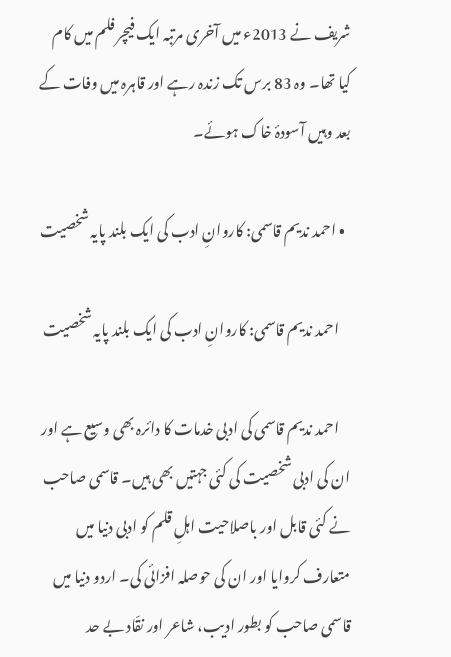شریف نے 2013ء میں آخری مرتبہ ایک فیچر فلم میں کام کیا تھا۔ وہ 83 برس تک زندہ رہے اور قاہرہ میں وفات کے بعد وہیں آسودۂ خاک ہوئے۔

  • احمد ندیم قاسمی: کاروانِ ادب کی ایک بلند پایہ شخصیت

    احمد ندیم قاسمی: کاروانِ ادب کی ایک بلند پایہ شخصیت

    احمد ندیم قاسمی کی ادبی خدمات کا دائرہ بھی وسیع ہے اور ان کی ادبی شخصیت کی کئی جہتیں بھی ہیں۔ قاسمی صاحب نے کئی قابل اور باصلاحیت اہلِ قلم کو ادبی دنیا میں‌ متعارف کروایا اور ان کی حوصلہ افزائی کی۔ اردو دنیا میں قاسمی صاحب کو بطور ادیب، شاعر اور نقّاد بے حد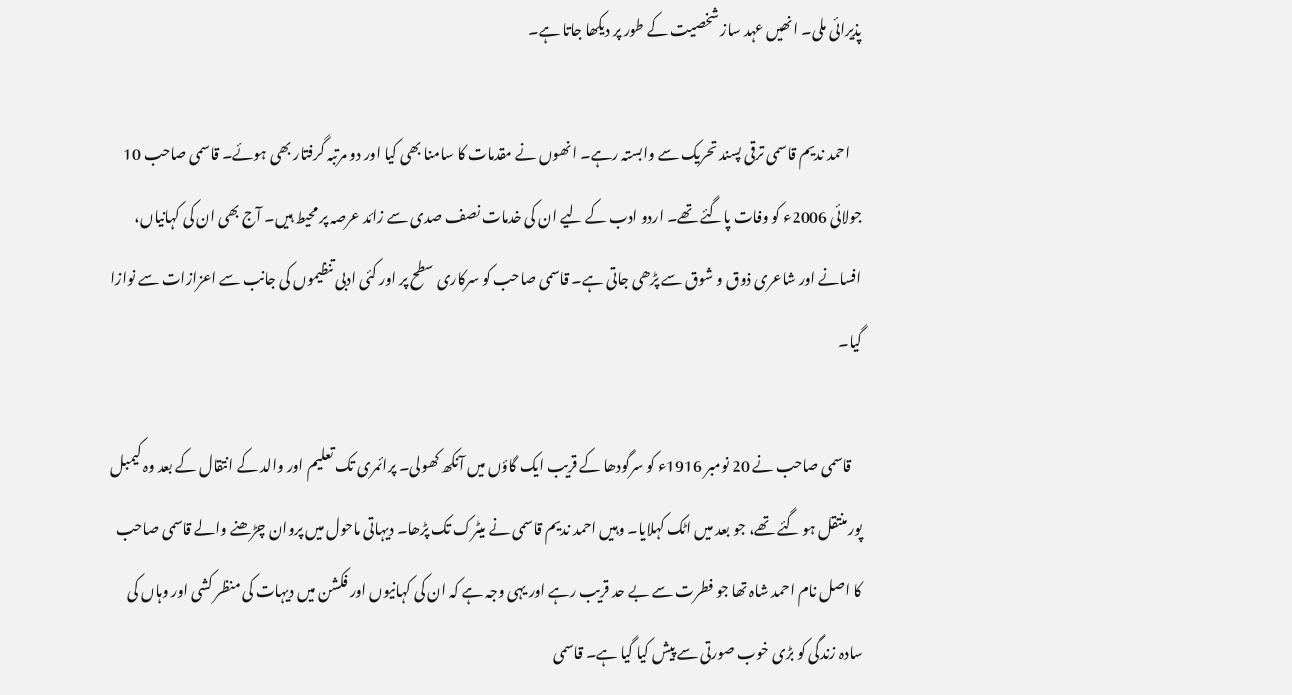پذیرائی ملی۔ انھیں عہد ساز شخصیت کے طور پر دیکھا جاتا ہے۔

    احمد ندیم قاسمی ترقی پسند تحریک سے وابستہ رہے۔ انھوں نے مقدمات کا سامنا بھی کیا اور دو مرتبہ گرفتار بھی ہوئے۔ قاسمی صاحب 10 جولائی 2006ء کو وفات پاگئے تھے۔ اردو ادب کے لیے ان کی خدمات نصف صدی سے زائد عرصہ پر محیط ہیں۔ آج بھی ان کی کہانیاں‌، افسانے اور شاعری ذوق و شوق سے پڑھی جاتی ہے۔ قاسمی صاحب کو سرکاری سطح پر اور کئی ادبی تنظیموں کی جانب سے اعزازات سے نوازا گیا۔

    قاسمی صاحب نے 20 نومبر 1916ء کو سرگودھا کے قریب ایک گاؤں میں آنکھ کھولی۔ پرائمری تک تعلیم اور والد کے انتقال کے بعد وہ کیمبل پور منتقل ہو گئے تھے، جو بعد میں اٹک کہلایا۔ وہیں احمد ندیم قاسمی نے میٹرک تک پڑھا۔ دیہاتی ماحول میں‌ پروان چڑھنے والے قاسمی صاحب کا اصل نام احمد شاہ تھا جو فطرت سے بے حد قریب رہے اور یہی وجہ ہے کہ ان کی کہانیوں‌ اور فکشن میں‌ دیہات کی منظر کشی اور وہاں کی سادہ زندگی کو بڑی خوب صورتی سے پیش کیا گیا ہے۔ قاسمی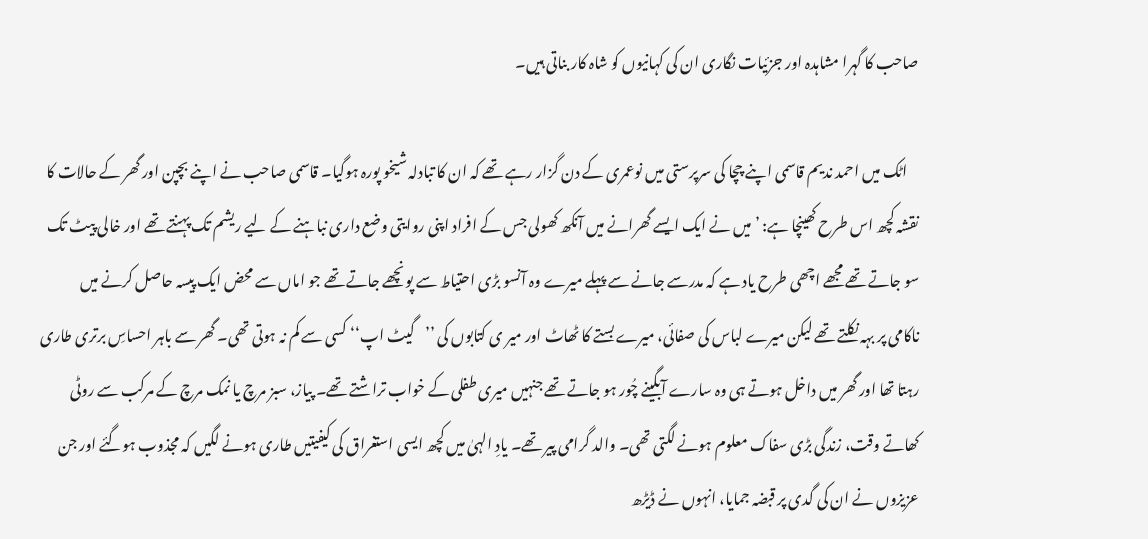صاحب کا گہرا مشاہدہ اور جزئیات نگاری ان کی کہانیوں کو شاہ کار بناتی ہیں۔

    اٹک میں احمد ندیم قاسمی اپنے چچا کی سرپرستی میں نوعمری کے دن گزار رہے تھے کہ ان کا تبادلہ شیخو پورہ ہوگیا۔ قاسمی صاحب نے اپنے بچپن اور گھر کے حالات کا نقشہ کچھ اس طرح کھینچا ہے: ’میں نے ایک ایسے گھرانے میں آنکھ کھولی جس کے افراد اپنی روایتی وضع داری نباہنے کے لیے ریشم تک پہنتے تھے اور خالی پیٹ تک سو جاتے تھے مجھے اچھی طرح یاد ہے کہ مدرسے جانے سے پہلے میرے وہ آنسو بڑی احتیاط سے پونچھے جاتے تھے جو اماں سے محض ایک پیسہ حاصل کرنے میں ناکامی پر بہہ نکلتے تھے لیکن میرے لباس کی صفائی، میرے بستے کا ٹھاٹ اور میر ی کتابوں کی ’’گیٹ اپ‘‘ کسی سے کم نہ ہوتی تھی۔ گھر سے باہر احساسِ برتری طاری رہتا تھا اور گھر میں داخل ہوتے ہی وہ سارے آبگینے چُور ہو جاتے تھے جنہیں میری طفلی کے خواب تراشتے تھے۔ پیاز، سبز مرچ یا نمک مرچ کے مرکب سے روٹی کھاتے وقت، زندگی بڑی سفاک معلوم ہونے لگتی تھی۔ والد گرامی پیر تھے۔ یادِ الہیٰ میں کچھ ایسی استغراق کی کیفیتیں طاری ہونے لگیں کہ مجذوب ہوگئے اور جن عزیزوں نے ان کی گدی پر قبضہ جمایا، انہوں نے ڈیڑھ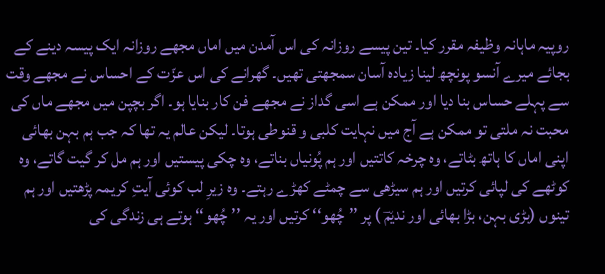روپیہ ماہانہ وظیفہ مقرر کیا۔ تین پیسے روزانہ کی اس آمدن میں اماں مجھے روزانہ ایک پیسہ دینے کے بجائے میرے آنسو پونچھ لینا زیادہ آسان سمجھتی تھیں۔ گھرانے کی اس عزّت کے احساس نے مجھے وقت سے پہلے حساس بنا دیا اور ممکن ہے اسی گداز نے مجھے فن کار بنایا ہو۔ اگر بچپن میں مجھے ماں کی محبت نہ ملتی تو ممکن ہے آج میں نہایت کلبی و قنوطی ہوتا۔ لیکن عالم یہ تھا کہ جب ہم بہن بھائی اپنی اماں کا ہاتھ بٹاتے، وہ چرخہ کاتتیں اور ہم پُونیاں بناتے، وہ چکی پیستیں اور ہم مل کر گیت گاتے، وہ کوٹھے کی لپائی کرتیں اور ہم سیڑھی سے چمٹے کھڑے رہتے۔ وہ زیرِ لب کوئی آیتِ کریمہ پڑھتیں اور ہم تینوں (بڑی بہن، بڑا بھائی اور ندیمؔ ) پر ’’چُھو‘‘ کرتیں اور یہ ’’چُھو‘‘ ہوتے ہی زندگی کی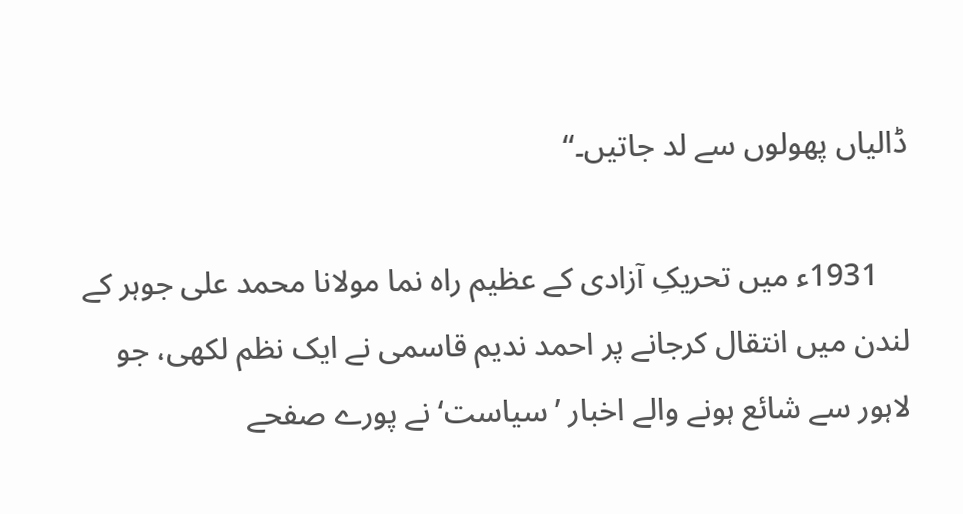ڈالیاں پھولوں سے لد جاتیں۔‘‘

    1931ء میں‌ تحریکِ آزادی کے عظیم راہ نما مولانا محمد علی جوہر کے لندن میں انتقال کرجانے پر احمد ندیم قاسمی نے ایک نظم لکھی، جو لاہور سے شائع ہونے والے اخبار ’سیاست‘ نے پورے صفحے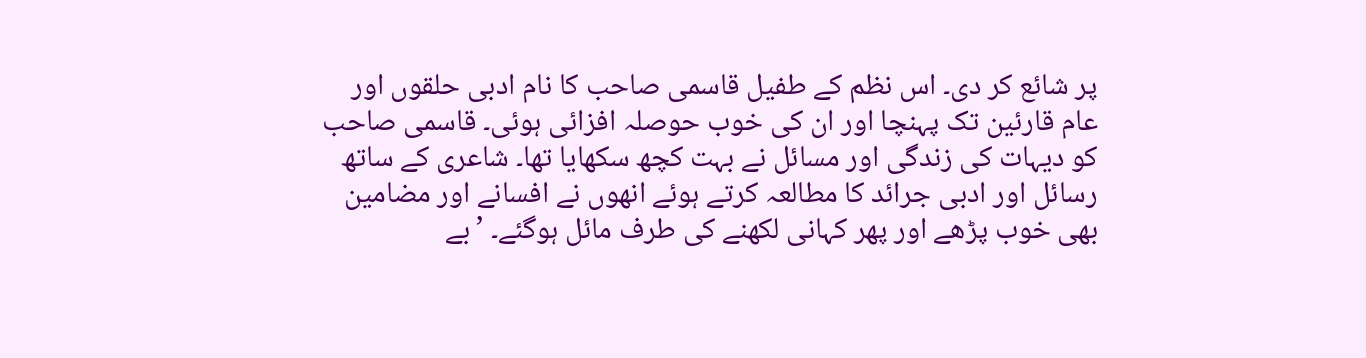پر شائع کر دی۔ اس نظم کے طفیل قاسمی صاحب کا نام ادبی حلقوں اور عام قارئین تک پہنچا اور ان کی خوب حوصلہ افزائی ہوئی۔ قاسمی صاحب کو دیہات کی زندگی اور مسائل نے بہت کچھ سکھایا تھا۔ شاعری کے ساتھ رسائل اور ادبی جرائد کا مطالعہ کرتے ہوئے انھوں نے افسانے اور مضامین بھی خوب پڑھے اور پھر کہانی لکھنے کی طرف مائل ہوگئے۔ ’بے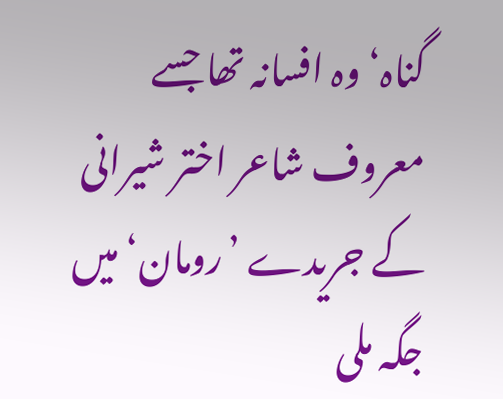گناہ‘ وہ افسانہ تھا جسے معروف شاعر اختر شیرانی کے جریدے ’رومان‘ میں جگہ ملی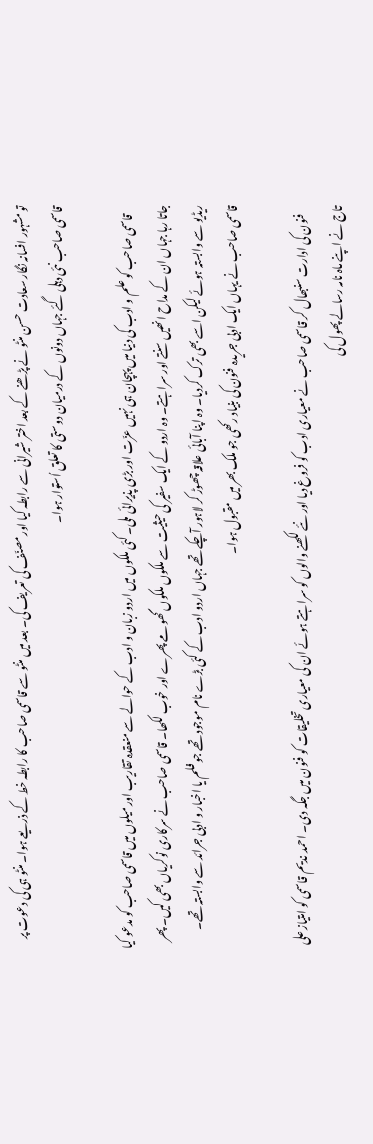تو مشہور افسانہ نگار سعادت حسن منٹو نے پڑھنے کے بعد اختر شیرانی سے رابطہ کیا اور مصنّف کی تعریف کی۔ بعد میں منٹو سے قاسمی صاحب کا رابطہ خط کے ذریعے ہوا۔ منٹو ہی کی دعوت پر قاسمی صاحب نئی دہلی گئے جہاں دونوں کے درمیان دوستی کا تعلق اُستوار ہوا۔

    قاسمی صاحب کو علم و ادب کی دنیا میں پہچان ہی نہیں‌ عزّت اور بڑی پذیرائی ملی۔ کئی ملکوں میں اردو زبان و ادب کے حوالے سے منعقدہ تقاریب اور میلوں میں قاسمی صاحب کو مدعو کیا جاتا رہا جہاں‌ ان کے مداح انھیں سنتے اور سراہتے۔ وہ اردو کے ایک سفیر کی حیثیت سے ملکوں ملکوں‌ گھومے پھرے اور خوب لکھا۔ قاسمی صاحب نے سرکاری نوکریاں‌ بھی کیں۔ پھر ریڈیو سے وابستہ ہوئے لیکن اسے بھی ترک کردیا۔ وہ اپنا آبائی علاقہ چھوڑ کر لاہور آچکے تھے جہاں‌ اردو ادب کے کئی بڑے نام موجود تھے جو فلم یا اخبار و ادبی جرائد سے وابستہ تھے۔ قاسمی صاحب نے یہاں ایک ادبی جریدہ فنون کی بنیاد رکھی جو ملک بھر میں مقبول ہوا۔

    فنون کی ادارت سنبھال کر قاسمی صاحب نے معیاری ادب کو فروغ دیا اور نئے لکھنے والوں کو سراہتے ہوئے ان کی معیاری تخلیقات کو فنون میں‌ جگہ دی۔ احمد ندیم قاسمی کو امتیاز علی تاج نے اپنے ماہ نامہ رسالے پھول کی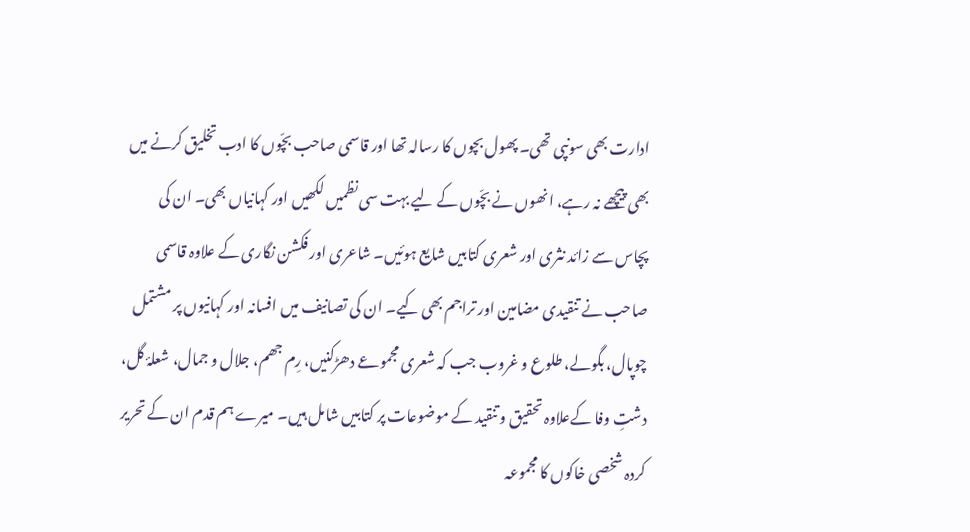ادارت بھی سونپی تھی۔ پھول بچوں کا رسالہ تھا اور قاسمی صاحب بچّوں کا ادب تخلیق کرنے میں‌ بھی پیچھے نہ رہے، انھوں نے بچّوں کے لیے بہت سی نظمیں لکھیں اور کہانیاں بھی۔ ان کی پچاس سے زائد نثری اور شعری کتابیں شایع ہوئیں۔ شاعری اور فکشن نگاری کے علاوہ قاسمی صاحب نے تنقیدی مضامین اور تراجم بھی کیے۔ ان کی تصانیف میں افسانہ اور کہانیوں پر مشتمل چوپال، بگولے، طلوع و غروب جب کہ شعری مجموعے دھڑکنیں، رِم جھم، جلال و جمال، شعلۂ گل، دشتِ وفا کےعلاوہ تحقیق و تنقید کے موضوعات پر کتابیں‌ شامل ہیں۔ میرے ہم قدم ان کے تحریر کردہ شخصی خاکوں کا مجموعہ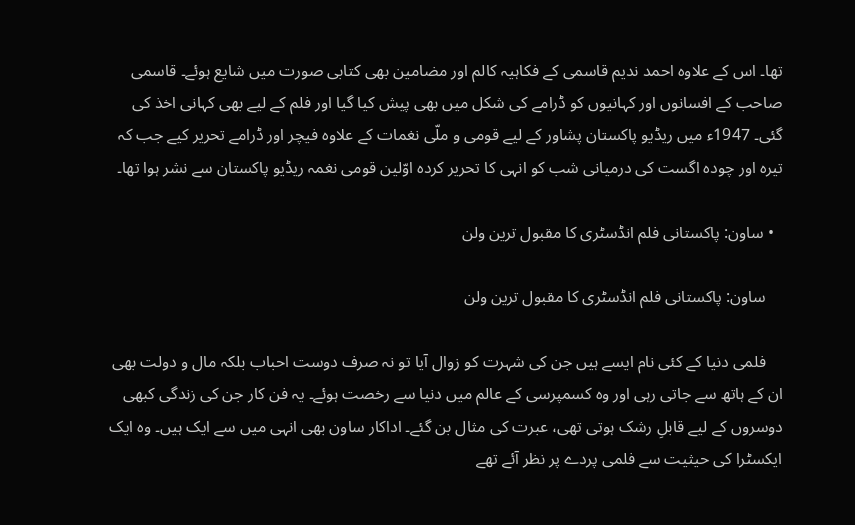تھا۔ اس کے علاوہ احمد ندیم قاسمی کے فکاہیہ کالم اور مضامین بھی کتابی صورت میں‌ شایع ہوئے۔ قاسمی صاحب کے افسانوں اور کہانیوں کو ڈرامے کی شکل میں بھی پیش کیا گیا اور فلم کے لیے بھی کہانی اخذ کی گئی۔ 1947ء میں ریڈیو پاکستان پشاور کے لیے قومی و ملّی نغمات کے علاوہ فیچر اور ڈرامے تحریر کیے جب کہ تیرہ اور چودہ اگست کی درمیانی شب کو انہی کا تحریر کردہ اوّلین قومی نغمہ ریڈیو پاکستان سے نشر ہوا تھا۔

  • ساون: پاکستانی فلم انڈسٹری کا مقبول ترین ولن

    ساون: پاکستانی فلم انڈسٹری کا مقبول ترین ولن

    فلمی دنیا کے کئی نام ایسے ہیں جن کی شہرت کو زوال آیا تو نہ صرف دوست احباب بلکہ مال و دولت بھی ان کے ہاتھ سے جاتی رہی اور وہ کسمپرسی کے عالم میں دنیا سے رخصت ہوئے۔ یہ فن کار جن کی زندگی کبھی دوسروں کے لیے قابلِ رشک ہوتی تھی، عبرت کی مثال بن گئے۔ اداکار ساون بھی انہی میں سے ایک ہیں۔ وہ ایک ایکسٹرا کی حیثیت سے فلمی پردے پر نظر آئے تھے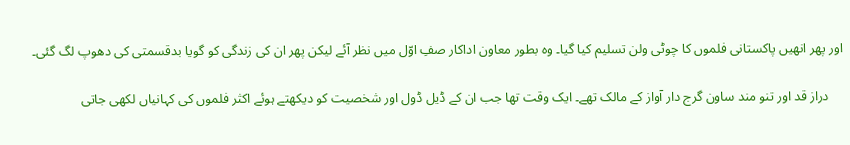اور پھر انھیں پاکستانی فلموں کا چوٹی ولن تسلیم کیا گیا۔ وہ بطور معاون اداکار صفِ اوّل میں نظر آئے لیکن پھر ان کی زندگی کو گویا بدقسمتی کی دھوپ لگ گئی۔

    دراز قد اور تنو مند ساون گرج دار آواز کے مالک تھے۔ ایک وقت تھا جب ان کے ڈیل ڈول اور شخصیت کو دیکھتے ہوئے اکثر فلموں کی کہانیاں لکھی جاتی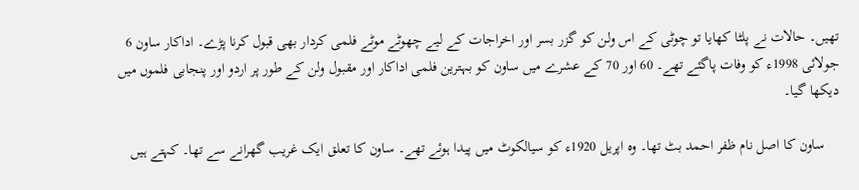تھیں۔ حالات نے پلٹا کھایا تو چوٹی کے اس ولن کو گزر بسر اور اخراجات کے لیے چھوٹے موٹے فلمی کردار بھی قبول کرنا پڑے۔ اداکار ساون 6 جولائی 1998ء کو وفات پاگئے تھے۔ 60 اور 70 کے عشرے میں ساون کو بہترین فلمی اداکار اور مقبول ولن کے طور پر اردو اور پنجابی فلموں میں دیکھا گیا۔

    ساون کا اصل نام ظفر احمد بٹ تھا۔ وہ اپریل 1920ء کو سیالکوٹ میں پیدا ہوئے تھے۔ ساون کا تعلق ایک غریب گھرانے سے تھا۔ کہتے ہیں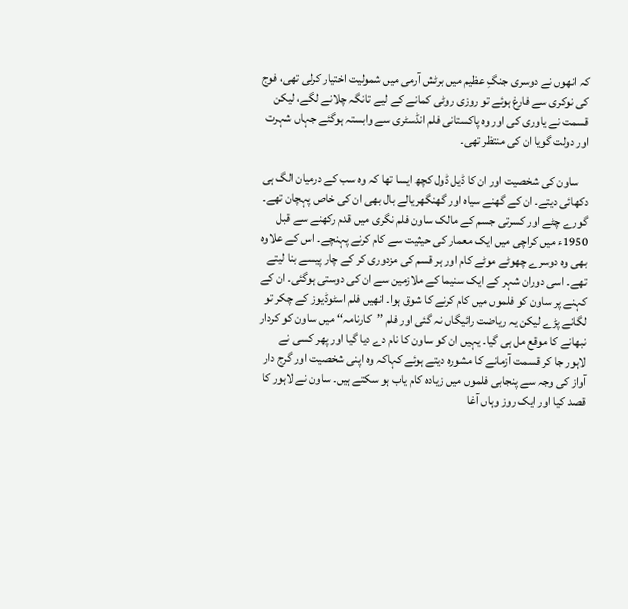کہ انھوں نے دوسری جنگِ عظیم میں‌ برٹش آرمی میں‌ شمولیت اختیار کرلی تھی، فوج کی نوکری سے فارغ ہوئے تو روزی روٹی کمانے کے لیے تانگہ چلانے لگے، لیکن قسمت نے یاوری کی اور وہ پاکستانی فلم انڈسٹری سے وابستہ ہوگئے جہاں شہرت اور دولت گویا ان کی منتظر تھی۔

    ساون کی شخصیت اور ان کا ڈیل ڈول کچھ ایسا تھا کہ وہ سب کے درمیان الگ ہی دکھائی دیتے۔ ان کے گھنے سیاہ اور گھنگھریالے بال بھی ان کی خاص پہچان تھے۔ گورے چٹے اور کسرتی جسم کے مالک ساون فلم نگری میں قدم رکھنے سے قبل 1950ء میں کراچی میں ایک معمار کی حیثیت سے کام کرنے پہنچے۔ اس کے علاوہ بھی وہ دوسرے چھوٹے موٹے کام اور ہر قسم کی مزدوری کر کے چار پیسے بنا لیتے تھے۔ اسی دوران شہر کے ایک سنیما کے ملازمین سے ان کی دوستی ہوگئی۔ ان کے کہنے پر ساون کو فلموں میں کام کرنے کا شوق ہوا۔ انھیں فلم اسٹوڈیوز کے چکر تو لگانے پڑے لیکن یہ ریاضت رائیگاں نہ گئی اور فلم ’’کارنامہ‘‘ میں ساون کو کردار نبھانے کا موقع مل ہی گیا۔ یہیں ان کو ساون کا نام دے دیا گیا اور پھر کسی نے لاہور جا کر قسمت آزمانے کا مشورہ دیتے ہوئے کہاکہ وہ اپنی شخصیت اور گرج دار آواز کی وجہ سے پنجابی فلموں میں زیادہ کام یاب ہو سکتے ہیں۔ ساون نے لاہور کا قصد کیا اور ایک روز وہاں آغا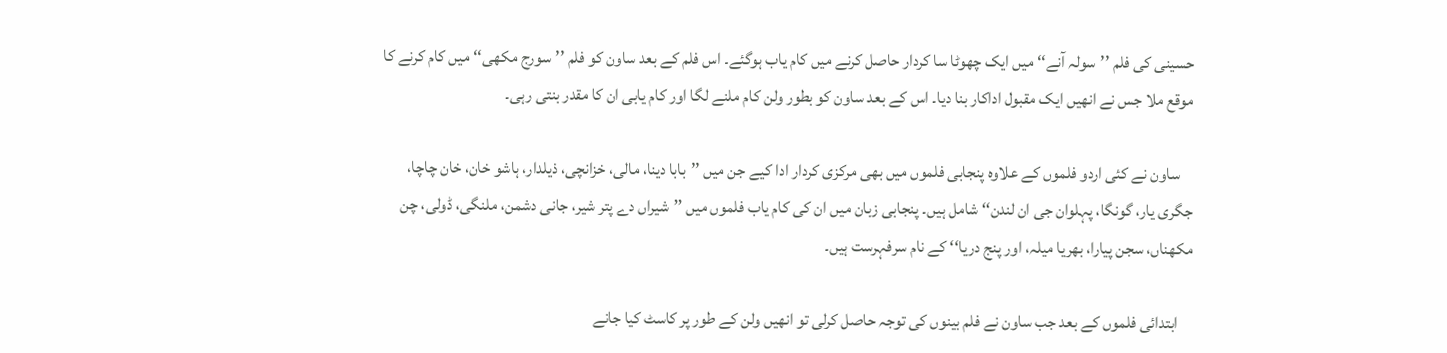حسینی کی فلم ’’سولہ آنے‘‘ میں ایک چھوٹا سا کردار حاصل کرنے میں کام یاب ہوگئے۔ اس فلم کے بعد ساون کو فلم ’’سورج مکھی‘‘ میں کام کرنے کا موقع ملا جس نے انھیں ایک مقبول اداکار بنا دیا۔ اس کے بعد ساون کو بطور ولن کام ملنے لگا اور کام یابی ان کا مقدر بنتی رہی۔

    ساون نے کئی اردو فلموں کے علاوہ پنجابی فلموں میں بھی مرکزی کردار ادا کیے جن میں ’’بابا دینا، مالی، خزانچی، ذیلدار، ہاشو خان، خان چاچا، جگری یار، گونگا، پہلوان جی ان لندن‘‘ شامل ہیں۔ پنجابی زبان میں ان کی کام یاب فلموں‌ میں‌ ’’شیراں دے پتر شیر، جانی دشمن، ملنگی، ڈولی، چن مکھناں، سجن پیارا، بھریا میلہ، اور پنج دریا‘‘ کے نام سرفہرست ہیں۔

    ابتدائی فلموں کے بعد جب ساون نے فلم بینوں کی توجہ حاصل کرلی تو انھیں‌ ولن کے طور پر کاسٹ کیا جانے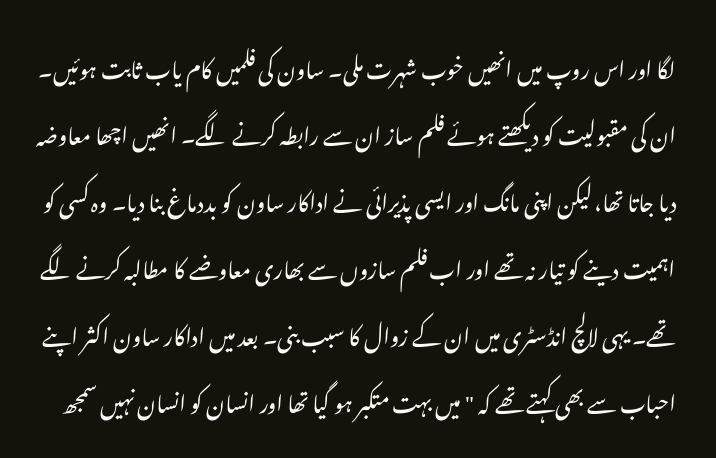لگا اور اس روپ میں انھیں خوب شہرت ملی۔ ساون کی فلمیں‌ کام یاب ثابت ہوئیں۔ ان کی مقبولیت کو دیکھتے ہوئے فلم ساز ان سے رابطہ کرنے لگے۔ انھیں اچھا معاوضہ دیا جاتا تھا، لیکن اپنی مانگ اور ایسی پذیرائی نے اداکار ساون کو بددماغ بنا دیا۔ وہ کسی کو اہمیت دینے کو تیار نہ تھے اور اب فلم سازوں‌ سے بھاری معاوضے کا مطالبہ کرنے لگے تھے۔ یہی لالچ انڈسٹری میں ان کے زوال کا سبب بنی۔ بعد میں اداکار ساون اکثر اپنے احباب سے بھی کہتے تھے کہ "میں بہت متکبر ہو گیا تھا اور انسان کو انسان نہیں سمجھ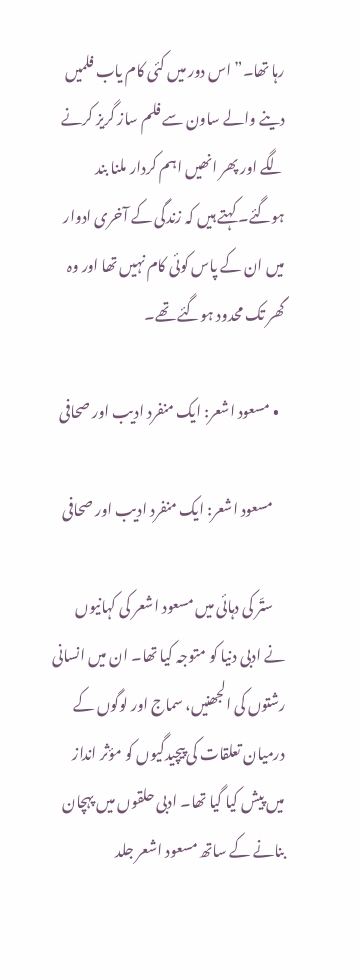رہا تھا۔” اس دور میں‌ کئی کام یاب فلمیں‌ دینے والے ساون سے فلم ساز گریز کرنے لگے اور پھر انھیں‌ اہم کردار ملنا بند ہوگئے۔ کہتے ہیں کہ زندگی کے آخری ادوار میں ان کے پاس کوئی کام نہیں تھا اور وہ گھر تک محدود ہوگئے تھے۔

  • مسعود اشعر: ایک منفرد ادیب اور صحافی

    مسعود اشعر: ایک منفرد ادیب اور صحافی

    ستّر کی دہائی میں مسعود اشعر کی کہانیوں نے ادبی دنیا کو متوجہ کیا تھا۔ ان میں انسانی رشتوں کی الجھنیں، سماج اور لوگوں کے درمیان تعلقات کی پیچیدگیوں کو مؤثر انداز میں پیش کیا گیا تھا۔ ادبی حلقوں میں پہچان بنانے کے ساتھ مسعود اشعر جلد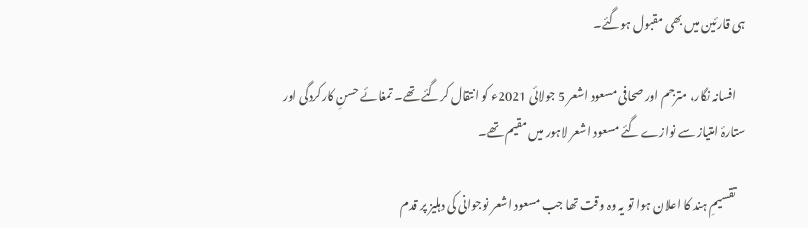ہی قارئین میں بھی مقبول ہوگئے۔

    افسانہ نگار، مترجم اور صحافی مسعود اشعر 5 جولائی 2021ء کو انتقال کرگئے تھے۔ تمغائے حسنِ کارکردگی اور ستارۂ امتیاز سے نوازے گئے مسعود اشعر لاہور میں‌ مقیم تھے۔

    تقسیمِ ہند کا اعلان ہوا تو یہ وہ وقت تھا جب مسعود اشعر نوجوانی کی دہلیز پر قدم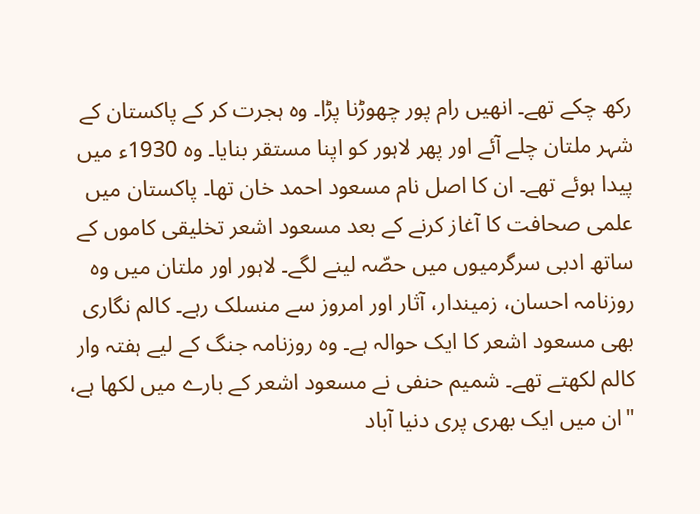رکھ چکے تھے۔ انھیں رام پور چھوڑنا پڑا۔ وہ ہجرت کر کے پاکستان کے شہر ملتان چلے آئے اور پھر لاہور کو اپنا مستقر بنایا۔ وہ 1930ء میں پیدا ہوئے تھے۔ ان کا اصل نام مسعود احمد خان تھا۔ پاکستان میں علمی صحافت کا آغاز کرنے کے بعد مسعود اشعر تخلیقی کاموں کے ساتھ ادبی سرگرمیوں میں‌ حصّہ لینے لگے۔ لاہور اور ملتان میں وہ روزنامہ احسان، زمیندار، آثار اور امروز سے منسلک رہے۔ کالم نگاری بھی مسعود اشعر کا ایک حوالہ ہے۔ وہ روزنامہ جنگ کے لیے ہفتہ وار کالم لکھتے تھے۔ شمیم حنفی نے مسعود اشعر کے بارے میں لکھا ہے، "ان میں ایک بھری پری دنیا آباد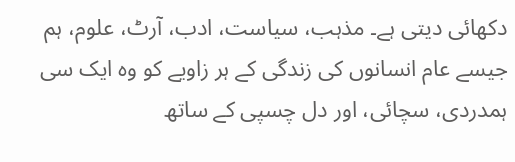دکھائی دیتی ہے۔ مذہب، سیاست، ادب، آرٹ، علوم، ہم جیسے عام انسانوں کی زندگی کے ہر زاویے کو وہ ایک سی ہمدردی، سچائی، اور دل چسپی کے ساتھ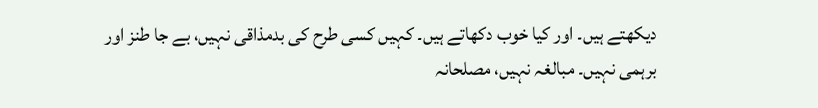دیکھتے ہیں۔ اور کیا خوب دکھاتے ہیں۔ کہیں کسی طرح کی بدمذاقی نہیں، بے جا طنز اور برہمی نہیں۔ مبالغہ نہیں، مصلحانہ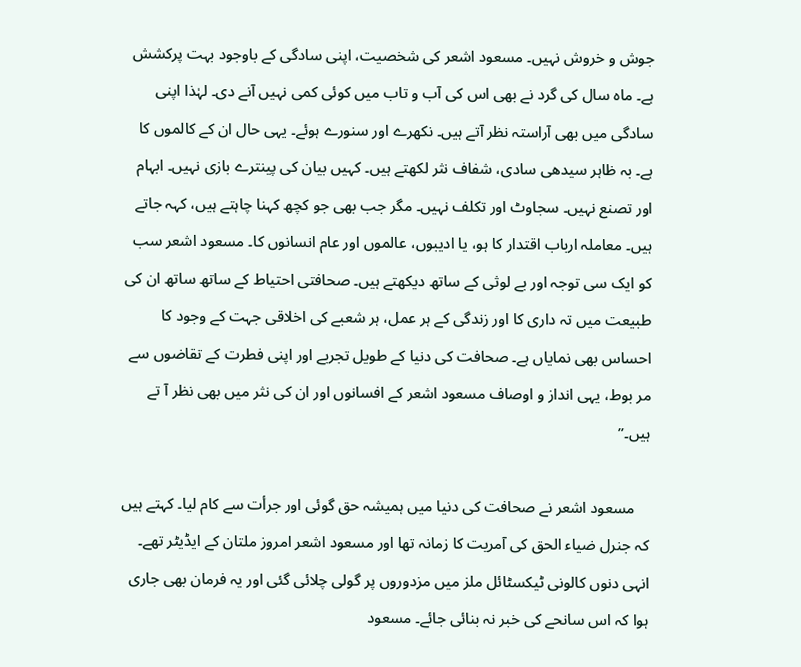جوش و خروش نہیں۔ مسعود اشعر کی شخصیت، اپنی سادگی کے باوجود بہت پرکشش ہے۔ ماہ سال کی گرد نے بھی اس کی آب و تاب میں کوئی کمی نہیں آنے دی۔ لہٰذا اپنی سادگی میں بھی آراستہ نظر آتے ہیں۔ نکھرے اور سنورے ہوئے۔ یہی حال ان کے کالموں کا ہے۔ بہ ظاہر سیدھی سادی، شفاف نثر لکھتے ہیں۔ کہیں بیان کی پینترے بازی نہیں۔ ابہام اور تصنع نہیں۔ سجاوٹ اور تکلف نہیں۔ مگر جب بھی جو کچھ کہنا چاہتے ہیں، کہہ جاتے ہیں۔ معاملہ ارباب اقتدار کا ہو، یا ادیبوں، عالموں اور عام انسانوں کا۔ مسعود اشعر سب کو ایک سی توجہ اور بے لوثی کے ساتھ دیکھتے ہیں۔ صحافتی احتیاط کے ساتھ ساتھ ان کی طبیعت میں تہ داری کا اور زندگی کے ہر عمل، ہر شعبے کی اخلاقی جہت کے وجود کا احساس بھی نمایاں ہے۔ صحافت کی دنیا کے طویل تجربے اور اپنی فطرت کے تقاضوں سے مر بوط، یہی انداز و اوصاف مسعود اشعر کے افسانوں اور ان کی نثر میں بھی نظر آ تے ہیں۔”

    مسعود اشعر نے صحافت کی دنیا میں ہمیشہ حق گوئی اور جرأت سے کام لیا۔ کہتے ہیں کہ جنرل ضیاء الحق کی آمریت کا زمانہ تھا اور مسعود اشعر امروز ملتان کے ایڈیٹر تھے۔ انہی دنوں کالونی ٹیکسٹائل ملز میں مزدوروں پر گولی چلائی گئی اور یہ فرمان بھی جاری ہوا کہ اس سانحے کی خبر نہ بنائی جائے۔ مسعود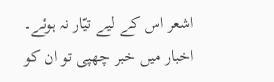اشعر اس کے لیے تیّار نہ ہوئے۔ اخبار میں خبر چھپی تو ان کو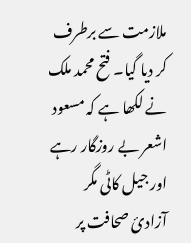ملازمت سے برطرف کر دیا گیا۔ فتح محمد ملک نے لکھا ہے کہ مسعود اشعر بے روزگار رہے اور جیل کاٹی مگر آزادیٔ صحافت پر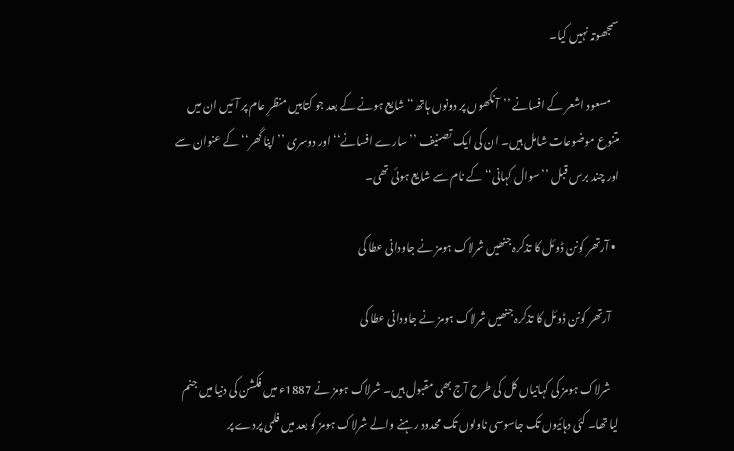سمجھوتہ نہیں کیا۔

    مسعود اشعر کے افسانے ’’آنکھوں پر دونوں ہاتھ‘‘ شایع ہونے کے بعد جو کتابیں منظرِ عام پر آئیں‌ ان میں متنوع موضوعات شامل ہیں۔ ان کی ایک تصنیف ’’سارے افسانے‘‘ اور دوسری ’’اپنا گھر‘‘ کے عنوان سے اور چند برس قبل ’’سوال کہانی‘‘ کے نام سے شایع ہوئی تھی۔

  • آرتھر کونن ڈوئل کا تذکرہ جنھیں شرلاک ہومز نے جاودانی عطا کی

    آرتھر کونن ڈوئل کا تذکرہ جنھیں شرلاک ہومز نے جاودانی عطا کی

    شرلاک ہومز کی کہانیاں کل کی طرح آج بھی مقبول ہیں۔ شرلاک ہومز نے 1887ء میں فکشن کی دنیا میں جنم لیا تھا۔ کئی دہائیوں تک جاسوسی ناولوں تک محدود رہنے والے شرلاک ہومز کو بعد میں فلمی پردے پر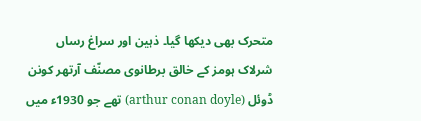متحرک بھی دیکھا گیا۔ ذہین اور سراغ رساں شرلاک ہومز کے خالق برطانوی مصنّف آرتھر کونن ڈوئل (arthur conan doyle) تھے جو 1930ء میں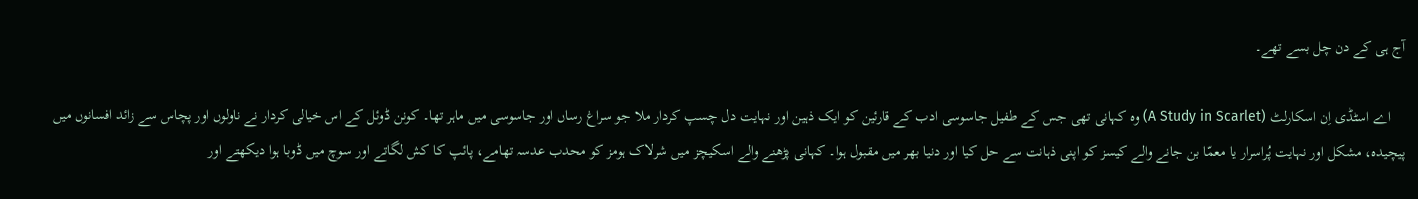آج ہی کے دن چل بسے تھے۔

    اے اسٹڈی اِن اسکارلٹ (A Study in Scarlet) وہ کہانی تھی جس کے طفیل جاسوسی ادب کے قارئین کو ایک ذہین اور نہایت دل چسپ کردار ملا جو سراغ رساں اور جاسوسی میں ماہر تھا۔ کونن ڈوئل کے اس خیالی کردار نے ناولوں اور پچاس سے زائد افسانوں میں پیچیدہ، مشکل اور نہایت پُراسرار یا معمّا بن جانے والے کیسز کو اپنی ذہانت سے حل کیا اور دنیا بھر میں‌ مقبول ہوا۔ کہانی پڑھنے والے اسکیچز میں شرلاک ہومز کو محدب عدسہ تھامے، پائپ کا کش لگاتے اور سوچ میں ڈوبا ہوا دیکھتے اور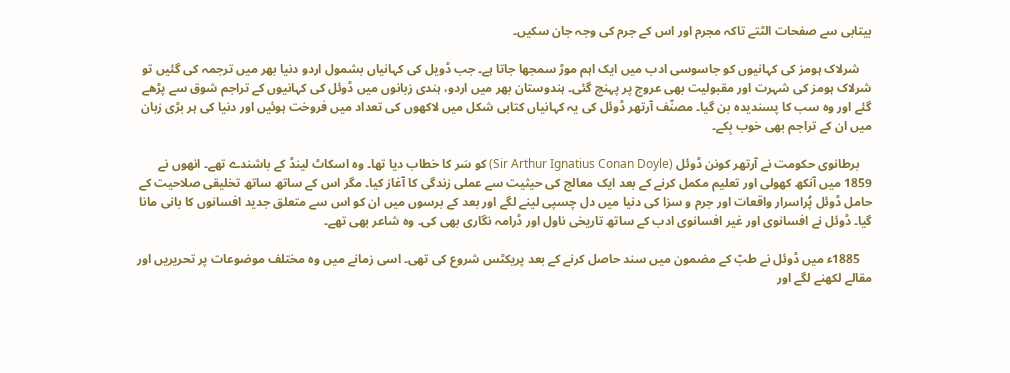بیتابی سے صفحات الٹتے تاکہ مجرم اور اس کے جرم کی وجہ جان سکیں۔

    شرلاک ہومز کی کہانیوں کو جاسوسی ادب میں ایک اہم موڑ سمجھا جاتا ہے۔ جب ڈویل کی کہانیاں بشمول اردو دنیا بھر میں‌ ترجمہ کی گئیں تو شرلاک ہومز کی شہرت اور مقبولیت بھی عروج پر پہنچ گئی۔ ہندوستان بھر میں اردو، ہندی زبانوں میں‌ ڈوئل کی کہانیوں کے تراجم شوق سے پڑھے گئے اور وہ سب کا پسندیدہ بن گیا۔ مصنّف آرتھر ڈوئل کی یہ کہانیاں کتابی شکل میں لاکھوں کی تعداد میں فروخت ہوئیں اور دنیا کی ہر بڑی زبان میں ان کے تراجم بھی خوب بِکے۔

    برطانوی حکومت نے آرتھر کونن ڈوئل (Sir Arthur Ignatius Conan Doyle) کو سَر کا خطاب دیا تھا۔ وہ اسکاٹ لینڈ کے باشندے تھے۔ انھوں نے 1859 میں آنکھ کھولی اور تعلیم مکمل کرنے کے بعد ایک معالج کی حیثیت سے عملی زندگی کا آغاز کیا۔ مگر اس کے ساتھ ساتھ تخلیقی صلاحیت کے حامل ڈوئل پُراسرار واقعات اور جرم و سزا کی دنیا میں‌ دل چسپی لینے لگے اور بعد کے برسوں میں‌ ان کو اس سے متعلق جدید افسانوں کا بانی مانا گیا۔ ڈوئل نے افسانوی اور غیر افسانوی ادب کے ساتھ تاریخی ناول اور ڈرامہ نگاری بھی کی۔ وہ شاعر بھی تھے۔

    1885ء میں ڈوئل نے طبّ کے مضمون میں سند حاصل کرنے کے بعد پریکٹس شروع کی تھی۔ اسی زمانے میں وہ مختلف موضوعات پر تحریریں اور مقالے لکھنے لگے اور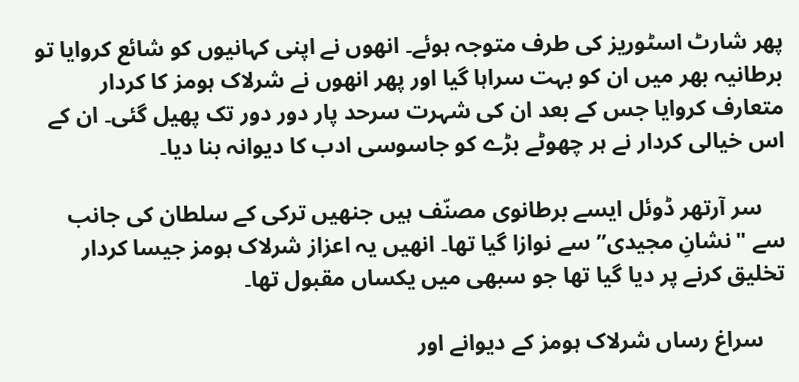پھر شارٹ اسٹوریز کی طرف متوجہ ہوئے۔ انھوں نے اپنی کہانیوں کو شائع کروایا تو برطانیہ بھر میں ان کو بہت سراہا گیا اور پھر انھوں نے شرلاک ہومز کا کردار متعارف کروایا جس کے بعد ان کی شہرت سرحد پار دور دور تک پھیل گئی۔ ان کے اس خیالی کردار نے ہر چھوٹے بڑے کو جاسوسی ادب کا دیوانہ بنا دیا۔

    سر آرتھر ڈوئل ایسے برطانوی مصنّف ہیں جنھیں ترکی کے سلطان کی جانب سے "نشانِ مجیدی” سے نوازا گیا تھا۔ انھیں یہ اعزاز شرلاک ہومز جیسا کردار تخلیق کرنے پر دیا گیا تھا جو سبھی میں یکساں‌ مقبول تھا۔

    سراغ رساں شرلاک ہومز کے دیوانے اور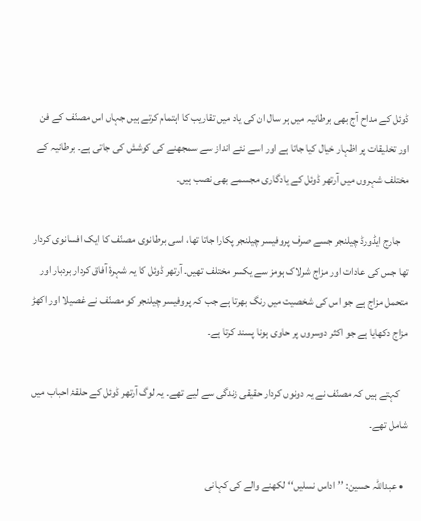ڈوئل کے مداح آج بھی برطانیہ میں ہر سال ان کی یاد میں تقاریب کا اہتمام کرتے ہیں‌ جہاں اس مصنّف کے فن اور تخلیقات پر اظہار خیال کیا جاتا ہے اور اسے نئے انداز سے سمجھنے کی کوشش کی جاتی ہے۔ برطانیہ کے مختلف شہروں‌ میں آرتھر ڈوئل کے یادگاری مجسمے بھی نصب ہیں۔

    جارج ایڈورڈ چیلنجر جسے صرف پروفیسر چیلنجر پکارا جاتا تھا، اسی برطانوی مصنّف کا ایک افسانوی کردار تھا جس کی عادات اور مزاج شرلاک ہومز سے یکسر مختلف تھیں۔ آرتھر ڈوئل کا یہ شہرۂ آفاق کردار بردبار اور متحمل مزاج ہے جو اس کی شخصیت میں رنگ بھرتا ہے جب کہ پروفیسر چیلنجر کو مصنّف نے غصیلا اور اکھڑ مزاج دکھایا ہے جو اکثر دوسروں‌ پر حاوی ہونا پسند کرتا ہے۔

    کہتے ہیں کہ مصنّف نے یہ دونوں کردار حقیقی زندگی سے لیے تھے۔ یہ لوگ آرتھر ڈوئل کے حلقۂ احباب میں‌ شامل تھے۔

  • عبداللہ حسین: ’’اداس نسلیں‘‘ لکھنے والے کی کہانی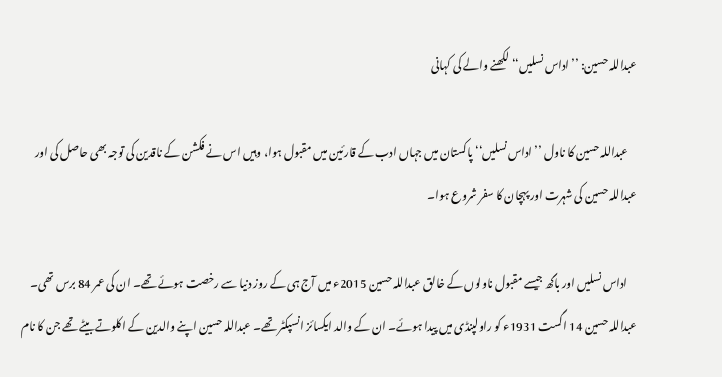عبداللہ حسین: ’’اداس نسلیں‘‘ لکھنے والے کی کہانی

    عبداللہ حسین کا ناول ’’اداس نسلیں‘‘ پاکستان میں جہاں ادب کے قارئین میں مقبول ہوا، وہیں اس نے فکشن کے ناقدین کی توجہ بھی حاصل کی اور عبداللہ حسین کی شہرت اور پہچان کا سفر شروع ہوا۔

    اداس نسلیں اور باگھ جیسے مقبول ناولوں کے خالق عبداللہ حسین 2015ء میں آج ہی کے روز دنیا سے رخصت ہوئے تھے۔ ان کی عمر 84 برس تھی۔ عبداللہ حسین 14 اگست 1931ء کو راولپنڈی میں پیدا ہوئے۔ ان کے والد ایکسائز انسپکٹر تھے۔ عبداللہ حسین اپنے والدین کے اکلوتے بیٹے تھے جن کا نام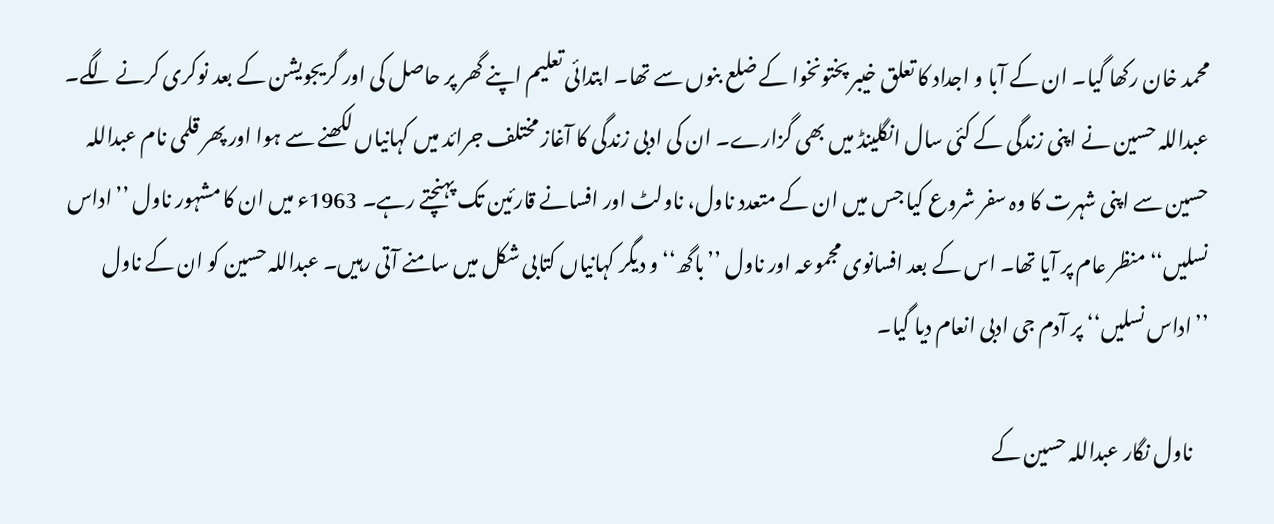محمد خان رکھا گیا۔ ان کے آبا و اجداد کا تعلق خیبر پختونخوا کے ضلع بنوں سے تھا۔ ابتدائی تعلیم اپنے گھر پر حاصل کی اور گریجویشن کے بعد نوکری کرنے لگے۔ عبداللہ حسین نے اپنی زندگی کے کئی سال انگلینڈ میں بھی گزارے۔ ان کی ادبی زندگی کا آغاز مختلف جرائد میں کہانیاں لکھنے سے ہوا اور پھر قلمی نام عبداللہ حسین سے اپنی شہرت کا وہ سفر شروع کیا جس میں ان کے متعدد ناول، ناولٹ اور افسانے قارئین تک پہنچتے رہے۔ 1963ء میں ان کا مشہور ناول ’’اداس نسلیں‘‘ منظر عام پر آیا تھا۔ اس کے بعد افسانوی مجموعہ اور ناول ’’باگھ‘‘ و دیگر کہانیاں کتابی شکل میں سامنے آتی رہیں۔ عبداللہ حسین کو ان کے ناول ’’اداس نسلیں‘‘ پر آدم جی ادبی انعام دیا گیا۔

    ناول نگار عبداللہ حسین کے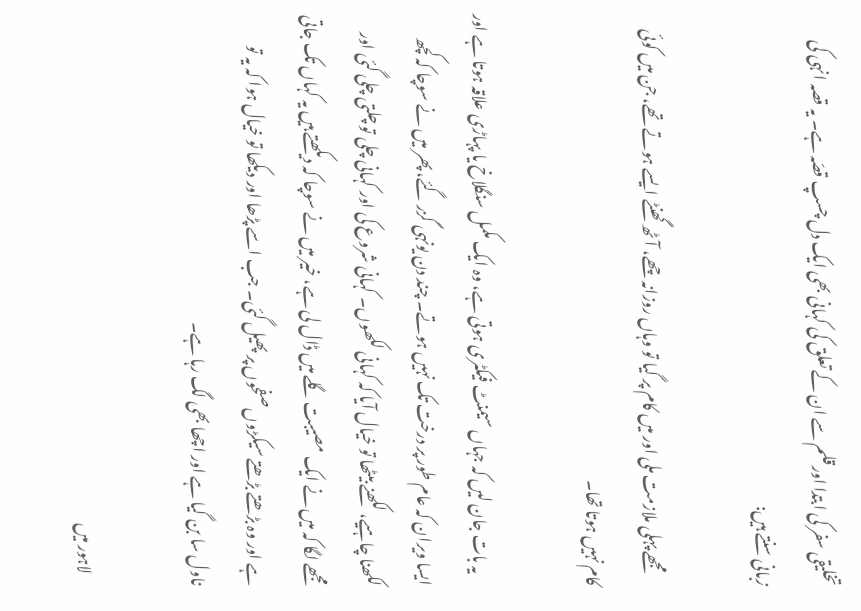تخلیقی سفر کی ابتدا اور قلم سے ان کے تعلق کی کہانی بھی ایک دل چسپ قصّہ ہے۔ یہ قصہ انہی کی زبانی سنتے ہیں:

    مجھے پہلی ملازمت ملی اور میں کام پر گیا تو وہاں روزانہ چھے، آٹھ گھنٹے ایسے ہوتے تھے، جن میں کوئی کام نہیں ہوتا تھا۔

    یہ بات جان لیں کہ جہاں سیمنٹ فیکٹری ہوتی ہے، وہ ایک مکمل سنگلاخ یا پہاڑی علاقہ ہوتا ہے اور ایسا ویران کہ عام طور پر درخت تک نہیں ہوتے۔ چند دن یونہی گزر گئے، پھر میں نے سوچا کہ کچھ لکھنا چاہیے، لکھنے بیٹھا تو خیال آیا کہ کہانی لکھوں۔ کہانی شروع کی اور کہانی چلی تو چلتی چلی گئی اور مجھے لگا کہ میں نے ایک مصیبت گلے میں ڈال لی ہے، خیر میں نے سوچا کہ دیکھتے ہیں یہ کہاں تک جاتی ہے اور وہ بڑھتے بڑھتے سیکڑوں صفحوں پر پھیل گئی۔ جب اسے پڑھا اور دیکھا تو خیال ہوا کہ یہ تو ناول سا بن گیا ہے اور اچھا بھی لگ رہا ہے۔

    لاہور میں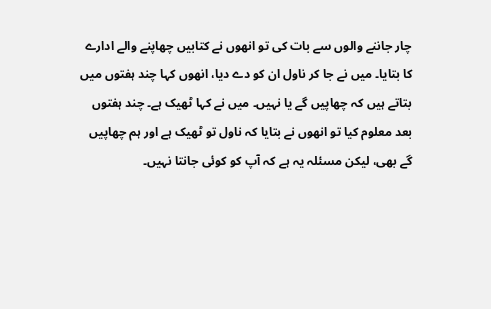چار جاننے والوں سے بات کی تو انھوں نے کتابیں چھاپنے والے ادارے کا بتایا۔ میں نے جا کر ناول ان کو دے دیا، انھوں کہا چند ہفتوں میں بتاتے ہیں کہ چھاپیں گے یا نہیں۔ میں نے کہا ٹھیک ہے۔ چند ہفتوں بعد معلوم کیا تو انھوں نے بتایا کہ ناول تو ٹھیک ہے اور ہم چھاپیں گے بھی، لیکن مسئلہ یہ ہے کہ آپ کو کوئی جانتا نہیں۔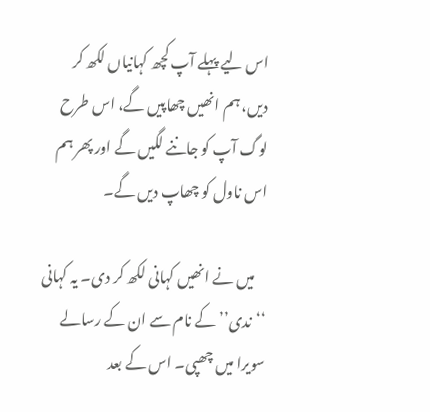اس لیے پہلے آپ کچھ کہانیاں لکھ کر دیں، ہم انھیں چھاپیں گے، اس طرح لوگ آپ کو جاننے لگیں گے اور پھر ہم اس ناول کو چھاپ دیں گے۔

    میں نے انھیں کہانی لکھ کر دی۔ یہ کہانی ‘‘ندی’’ کے نام سے ان کے رسالے سویرا میں چھپی۔ اس کے بعد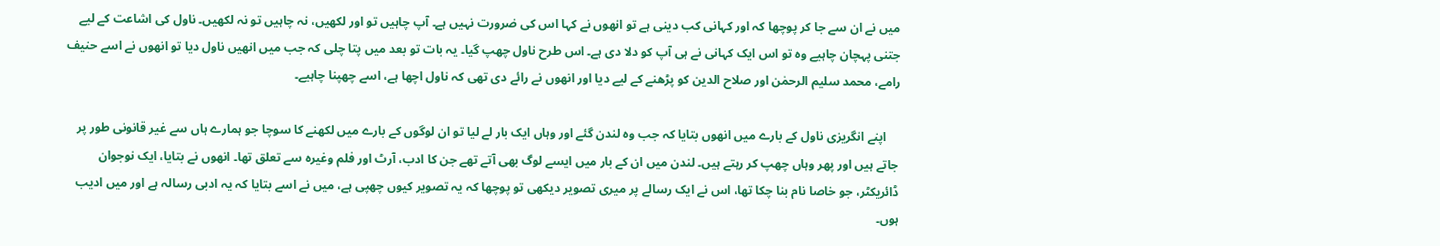میں نے ان سے جا کر پوچھا کہ اور کہانی کب دینی ہے تو انھوں نے کہا اس کی ضرورت نہیں ہے۔ آپ چاہیں تو اور لکھیں، نہ چاہیں تو نہ لکھیں۔ ناول کی اشاعت کے لیے جتنی پہچان چاہیے وہ تو اس ایک کہانی نے ہی آپ کو دلا دی ہے۔ اس طرح ناول چھپ گیا۔ یہ بات تو بعد میں پتا چلی کہ جب میں انھیں ناول دیا تو انھوں نے اسے حنیف رامے، محمد سلیم الرحمٰن اور صلاح الدین کو پڑھنے کے لیے دیا اور انھوں نے رائے دی تھی کہ ناول اچھا ہے، اسے چھپنا چاہیے۔

    اپنے انگریزی ناول کے بارے میں انھوں بتایا کہ جب وہ لندن گئے اور وہاں ایک بار لے لیا تو ان لوگوں کے بارے میں لکھنے کا سوچا جو ہمارے ہاں سے غیر قانونی طور پر جاتے ہیں اور پھر وہاں چھپ کر رہتے ہیں۔ لندن میں ان کے بار میں ایسے لوگ بھی آتے تھے جن کا ادب، آرٹ اور فلم وغیرہ سے تعلق تھا۔ انھوں نے بتایا، ایک نوجوان ڈائریکٹر، جو خاصا نام بنا چکا تھا، اس نے ایک رسالے پر میری تصویر دیکھی تو پوچھا کہ یہ تصویر کیوں چھپی ہے، میں نے اسے بتایا کہ یہ ادبی رسالہ ہے اور میں ادیب ہوں۔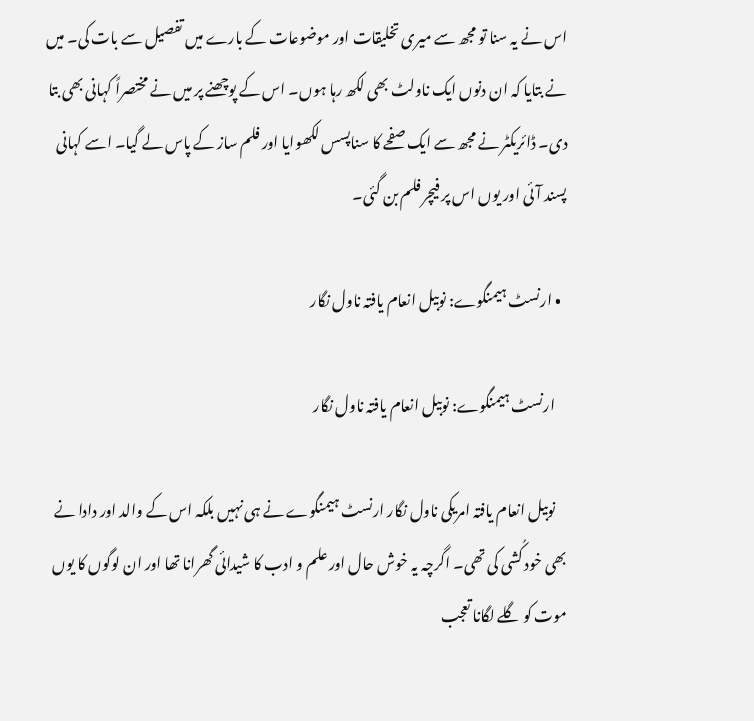اس نے یہ سنا تو مجھ سے میری تخلیقات اور موضوعات کے بارے میں تفصیل سے بات کی۔ میں نے بتایا کہ ان دنوں ایک ناولٹ بھی لکھ رہا ہوں۔ اس کے پوچھنے پر میں نے مختصراً کہانی بھی بتا دی۔ ڈائریکٹر نے مجھ سے ایک صفحے کا سناپسس لکھوایا اور فلم ساز کے پاس لے گیا۔ اسے کہانی پسند آئی اور یوں اس پر فیچر فلم بن گئی۔

  • ارنسٹ ہیمنگوے: نوبیل انعام یافتہ ناول نگار

    ارنسٹ ہیمنگوے: نوبیل انعام یافتہ ناول نگار

    نوبیل انعام یافتہ امریکی ناول نگار ارنسٹ ہیمنگوے نے ہی نہیں بلکہ اس کے والد اور دادا نے بھی خود کُشی کی تھی۔ اگرچہ یہ خوش حال اور علم و ادب کا شیدائی گھرانا تھا اور ان لوگوں کا یوں موت کو گلے لگانا تعجب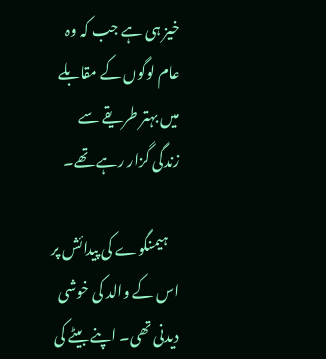خیز ہی ہے جب کہ وہ عام لوگوں کے مقابلے میں بہتر طریقے سے زندگی گزار رہے تھے۔

    ہیمنگوے کی پیدائش پر اس کے والد کی خوشی دیدنی تھی۔ اپنے بیٹے کی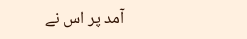آمد پر اس نے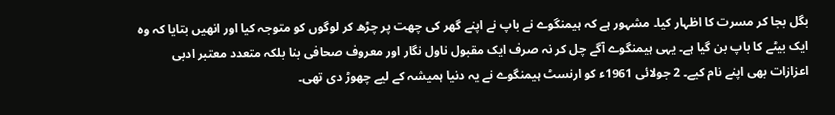بگل بجا کر مسرت کا اظہار کیا۔ مشہور ہے کہ ہیمنگوے نے باپ نے اپنے گھر کی چھت پر چڑھ کر لوگوں کو متوجہ کیا اور انھیں بتایا کہ وہ ایک بیٹے کا باپ بن گیا ہے۔ یہی ہیمنگوے آگے چل کر نہ صرف ایک مقبول ناول نگار اور معروف صحافی بنا بلکہ متعدد معتبر ادبی اعزازات بھی اپنے نام کیے۔ 2 جولائی 1961ء کو ارنسٹ ہیمنگوے نے یہ دنیا ہمیشہ کے لیے چھوڑ دی تھی۔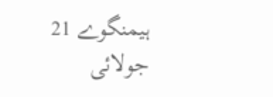ہیمنگوے 21 جولائی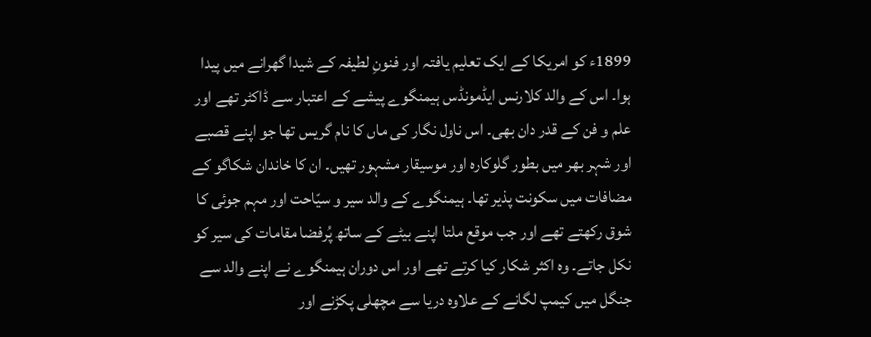1899ء کو امریکا کے ایک تعلیم یافتہ اور فنونِ لطیفہ کے شیدا گھرانے میں‌ پیدا ہوا۔ اس کے والد کلارنس ایڈمونڈس ہیمنگوے پیشے کے اعتبار سے ڈاکٹر تھے اور علم و فن کے قدر دان بھی۔ اس ناول نگار کی ماں کا نام گریس تھا جو اپنے قصبے اور شہر بھر میں بطور گلوکارہ اور موسیقار مشہور تھیں۔ ان کا خاندان شکاگو کے مضافات میں‌ سکونت پذیر تھا۔ ہیمنگوے کے والد سیر و سیّاحت اور مہم جوئی کا شوق رکھتے تھے اور جب موقع ملتا اپنے بیٹے کے ساتھ پُرفضا مقامات کی سیر کو نکل جاتے۔ وہ اکثر شکار کیا کرتے تھے اور اس دوران ہیمنگوے نے اپنے والد سے جنگل میں‌ کیمپ لگانے کے علاوہ دریا سے مچھلی پکڑنے اور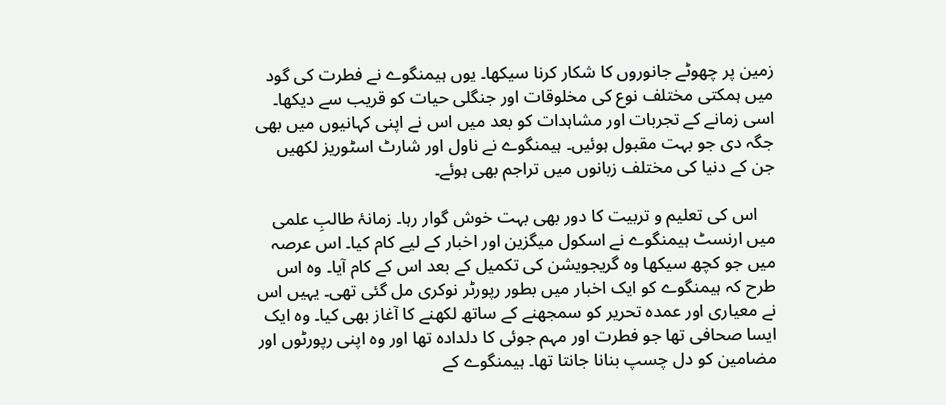زمین پر چھوٹے جانوروں کا شکار کرنا سیکھا۔ یوں ہیمنگوے نے فطرت کی گود میں ہمکتی مختلف نوع کی مخلوقات اور جنگلی حیات کو قریب سے دیکھا۔ اسی زمانے کے تجربات اور مشاہدات کو بعد میں اس نے اپنی کہانیوں میں بھی جگہ دی جو بہت مقبول ہوئیں۔ ہیمنگوے نے ناول اور شارٹ اسٹوریز لکھیں جن کے دنیا کی مختلف زبانوں میں تراجم بھی ہوئے۔

    اس کی تعلیم و تربیت کا دور بھی بہت خوش گوار رہا۔ زمانۂ طالبِ علمی میں‌ ارنسٹ ہیمنگوے نے اسکول میگزین اور اخبار کے لیے کام کیا۔ اس عرصہ میں جو کچھ سیکھا وہ گریجویشن کی تکمیل کے بعد اس کے کام آیا۔ وہ اس طرح کہ ہیمنگوے کو ایک اخبار میں بطور رپورٹر نوکری مل گئی تھی۔ یہیں‌ اس نے معیاری اور عمدہ تحریر کو سمجھنے کے ساتھ لکھنے کا آغاز بھی کیا۔ وہ ایک ایسا صحافی تھا جو فطرت اور مہم جوئی کا دلدادہ تھا اور وہ اپنی رپورٹوں اور مضامین کو دل چسپ بنانا جانتا تھا۔ ہیمنگوے کے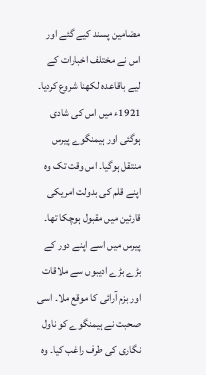مضامین پسند کیے گئے اور اس نے مختلف اخبارات کے لیے باقاعدہ لکھنا شروع کردیا۔ 1921ء میں اس کی شادی ہوگئی اور ہیمنگوے پیرس منتقل ہوگیا۔ اس وقت تک وہ اپنے قلم کی بدولت امریکی قارئین میں مقبول ہوچکا تھا۔ پیرس میں اسے اپنے دور کے بڑے بڑے ادیبوں سے ملاقات اور بزم آرائی کا موقع ملا۔ اسی صحبت نے ہیمنگوے کو ناول نگاری کی طرف راغب کیا۔ وہ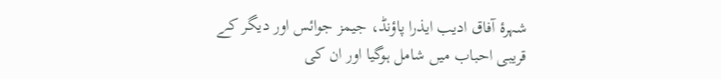شہرۂ آفاق ادیب ایذرا پاؤنڈ، جیمز جوائس اور دیگر کے قریبی احباب میں شامل ہوگیا اور ان کی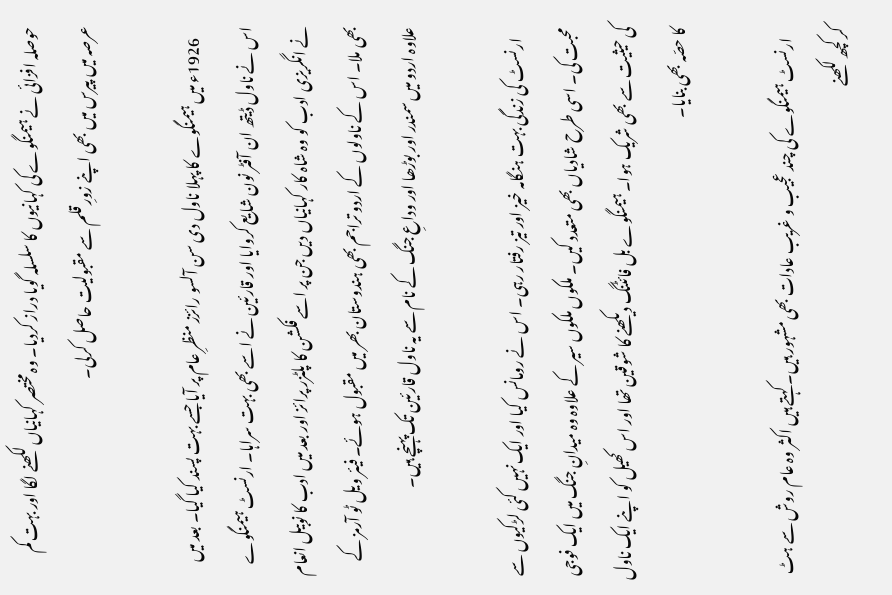حوصلہ افزائی نے ہیمنگوے کی کہانیوں کا سلسلہ گویا دراز کردیا۔ وہ مختصر کہانیاں‌ لکھنے لگا اور بہت کم عرصہ میں پیرس میں بھی اپنے زورِ قلم سے مقبولیت حاصل کرلی۔

    1926ء میں ہیمنگوے کا پہلا ناول دی سن آلسو رائزز منظرِ عام پر آیا جسے بہت پسند کیا گیا۔ بعد میں‌ اس نے ناول ڈیتھ ان آفٹر نون شایع کروایا اور قارئین نے اسے بھی بہت سراہا۔ ارنسٹ ہیمنگوے نے انگریزی ادب کو وہ شاہ کار کہانیاں دیں جن پر اسے فکشن کا پلٹزر پرائز اور بعد میں‌ ادب کا نوبیل انعام بھی ملا۔ اس کے ناولوں کے اردو تراجم بھی ہندوستان بھر میں مقبول ہوئے۔ فیئر ویل ٹو آرمز کے علاوہ اردو میں سمندر اور بوڑھا اور وداعِ جنگ کے نام سے یہ ناول قارئین تک پہنچے ہیں۔

    ارنسٹ کی زندگی بہت ہنگامہ خیز اور تیز رفتار رہی۔ اس نے رومانس کیا اور ایک نہیں کئی لڑکیوں سے محبت کی۔ اسی طرح شادیاں بھی متعدد کیں۔ ملکوں ملکوں‌ سیر کے علاوہ وہ میدانِ جنگ میں‌ ایک فوجی کی حیثیت سے بھی شریک ہوا۔ ہیمنگوے بل فائٹنگ دیکھنے کا شوقین تھا اور اس کھیل کو اپنے ایک ناول کا حصّہ بھی بنایا۔

    ارنسٹ ہیمنگوے کی چند عجیب و غریب عادات بھی مشہور ہیں‌۔ کہتے ہیں اکثر وہ عام روش سے ہٹ کر کچھ لکھنے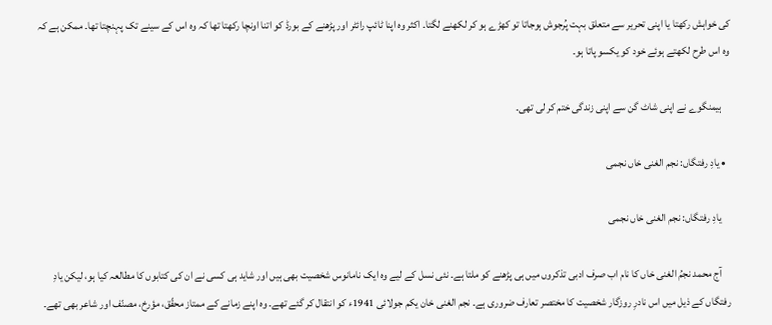کی خواہش رکھتا یا اپنی تحریر سے متعلق بہت پُرجوش ہوجاتا تو کھڑے ہو کر لکھنے لگتا۔ اکثر وہ اپنا ٹائپ رائٹر اور پڑھنے کے بورڈ کو اتنا اونچا رکھتا تھا کہ وہ اس کے سینے تک پہنچتا تھا۔ ممکن ہے کہ وہ اس طرح لکھتے ہوئے خود کو یکسو پاتا ہو۔

    ہیمنگوے نے اپنی شاٹ گن سے اپنی زندگی ختم کر لی تھی۔

  • یادِ رفتگاں: نجم الغنی خاں نجمی

    یادِ رفتگاں: نجم الغنی خاں نجمی

    آج محمد نجمُ الغنی خاں کا نام اب صرف ادبی تذکروں‌ میں ہی پڑھنے کو ملتا ہے۔ نئی نسل کے لیے وہ ایک نامانوس شخصیت بھی ہیں‌ اور شاید ہی کسی نے ان کی کتابوں کا مطالعہ کیا ہو، لیکن یادِ رفتگاں‌ کے ذیل میں اس نادرِ روزگار شخصیت کا مختصر تعارف ضروری ہے۔ نجم الغنی خان یکم جولائی 1941ء کو انتقال کر گئے تھے۔ وہ اپنے زمانے کے ممتاز محقّق، مؤرخ، مصنّف اور شاعر بھی تھے۔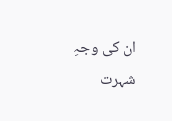ان کی وجہِ شہرت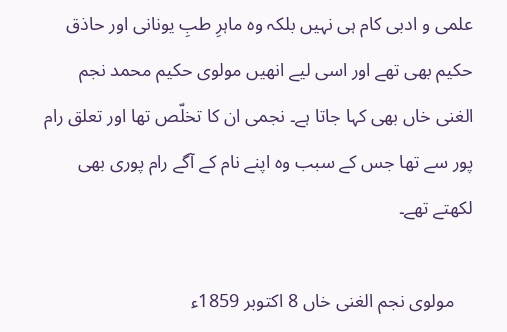علمی و ادبی کام ہی نہیں بلکہ وہ ماہرِ طبِ یونانی اور حاذق حکیم بھی تھے اور اسی لیے انھیں مولوی حکیم محمد نجم الغنی خاں بھی کہا جاتا ہے۔ نجمی ان کا تخلّص تھا اور تعلق رام پور سے تھا جس کے سبب وہ اپنے نام کے آگے رام پوری بھی لکھتے تھے۔

    مولوی نجم الغنی خاں 8 اکتوبر 1859ء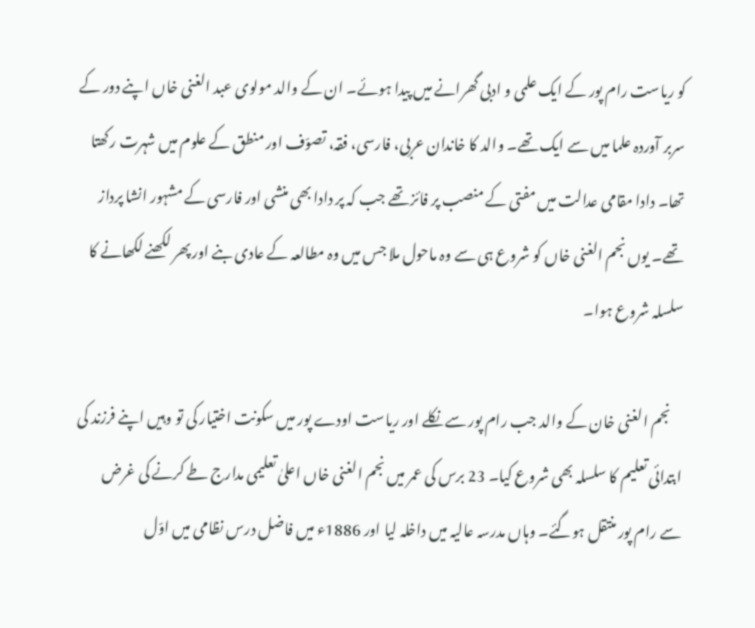کو ریاست رام پور کے ایک علمی و ادبی گھرانے میں پیدا ہوئے۔ ان کے والد مولوی عبد الغنی خاں اپنے دور کے سربر آوردہ علما میں سے ایک تھے۔ والد کا خاندان عربی، فارسی، فقہ، تصوّف اور منطق کے علوم میں شہرت رکھتا تھا۔ دادا مقامی عدالت میں مفتی کے منصب پر فائز تھے جب کہ پر دادا بھی منشی اور فارسی کے مشہور انشا پرداز تھے۔ یوں نجم الغنی خاں‌ کو شروع ہی سے وہ ماحول ملا جس میں وہ مطالعہ کے عادی بنے اور پھر لکھنے لکھانے کا سلسلہ شروع ہوا۔

    نجم الغنی خان کے والد جب رام پور سے نکلے اور ریاست اودے پور میں سکونت اختیار کی تو وہیں اپنے فرزند کی ابتدائی تعلیم کا سلسلہ بھی شروع کیا۔ 23 برس کی عمر میں‌ نجم الغنی خاں اعلیٰ تعلیمی مدارج طے کرنے کی غرض سے رام پور منتقل ہوگئے۔ وہاں مدرسہ عالیہ میں داخلہ لیا اور 1886ء میں فاضل درس نظامی میں اوّل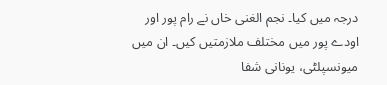درجہ میں‌ کیا۔ نجم الغنی خاں نے رام پور اور اودے پور میں مختلف ملازمتیں کیں۔ ان میں میونسپلٹی، یونانی شفا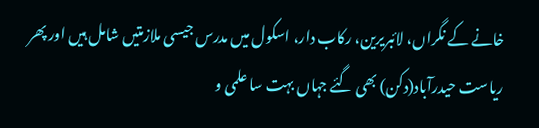خانے کے نگراں، لائبریرین، رکاب دار، اسکول میں مدرس جیسی ملازمتیں شامل ہیں اور پھر ریاست حیدرآباد(دکن) بھی گئے جہاں بہت سا علمی و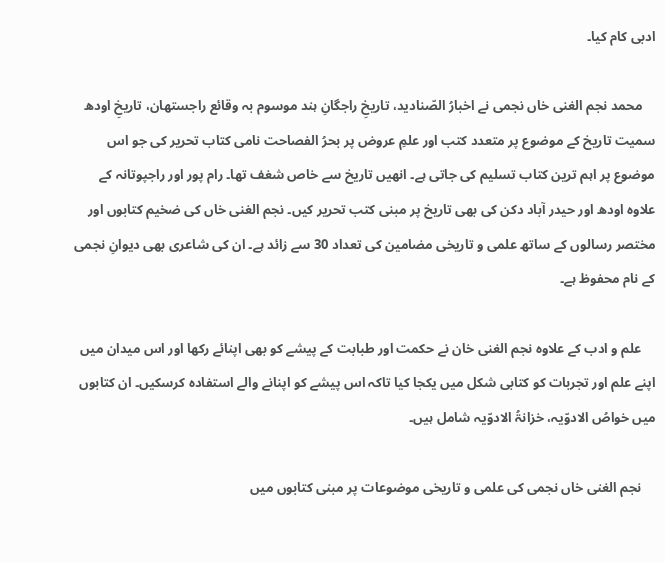ادبی کام کیا۔

    محمد نجم الغنی خاں نجمی نے اخبارُ الصّنادید، تاریخِ راجگانِ ہند موسوم بہ وقائع راجستھان، تاریخِ اودھ سمیت تاریخ کے موضوع پر متعدد کتب اور علمِ عروض پر بحرُ الفصاحت نامی کتاب تحریر کی جو اس موضوع پر اہم ترین کتاب تسلیم کی جاتی ہے۔ انھیں تاریخ سے خاص شغف تھا۔ رام پور اور راجپوتانہ کے علاوہ اودھ اور حیدر آباد دکن کی بھی تاریخ پر مبنی کتب تحریر کیں۔ نجم الغنی خاں کی ضخیم کتابوں اور مختصر رسالوں کے ساتھ علمی و تاریخی مضامین کی تعداد 30 سے زائد ہے۔ ان کی شاعری بھی دیوانِ نجمی کے نام محفوظ ہے۔

    علم و ادب کے علاوہ نجم الغنی خان نے حکمت اور طبابت کے پیشے کو بھی اپنائے رکھا اور اس میدان میں‌ اپنے علم اور تجربات کو کتابی شکل میں یکجا کیا تاکہ اس پیشے کو اپنانے والے استفادہ کرسکیں۔ ان کتابوں میں خواصُ الادوّیہ، خزانۃُ الادوّیہ شامل ہیں۔

    نجم الغنی خاں نجمی کی علمی و تاریخی موضوعات پر مبنی کتابوں میں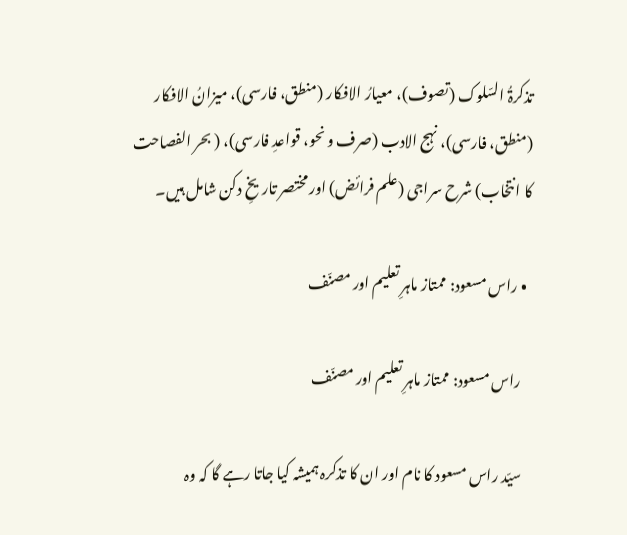تذکرۃُ السّلوک (تصوف)، معیارُ الافکار (منطق، فارسی)، میزانُ الافکار (منطق، فارسی)، نہج الادب (صرف و نحو، قواعدِ فارسی)، ( بحر الفصاحت کا انتخاب) شرح سراجی (علم فرائض) اور مختصر تاریخِ دکن شامل ہیں۔

  • راس مسعود: ممتاز ماہرِ‌ تعلیم اور مصنّف

    راس مسعود: ممتاز ماہرِ‌ تعلیم اور مصنّف

    سیّد راس مسعود کا نام اور ان کا تذکرہ ہمیشہ کیا جاتا رہے گا کہ وہ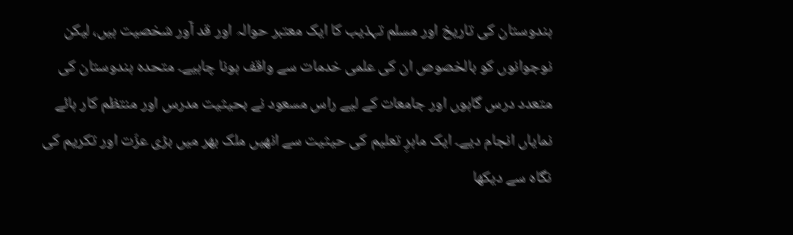ہندوستان کی تاریخ اور مسلم تہذیب کا ایک معتبر حوالہ اور قد آور شخصیت ہیں، لیکن نوجوانوں کو بالخصوص ان کی علمی خدمات سے واقف ہونا چاہیے۔ متحدہ ہندوستان کی متعدد درس گاہوں اور جامعات کے لیے راس مسعود نے بحیثیت مدرس اور منتظم کار ہائے نمایاں انجام دیے۔ ایک ماہرِ تعلیم کی حیثیت سے انھیں ملک بھر میں بڑی عزّت اور تکریم کی نگاہ سے دیکھا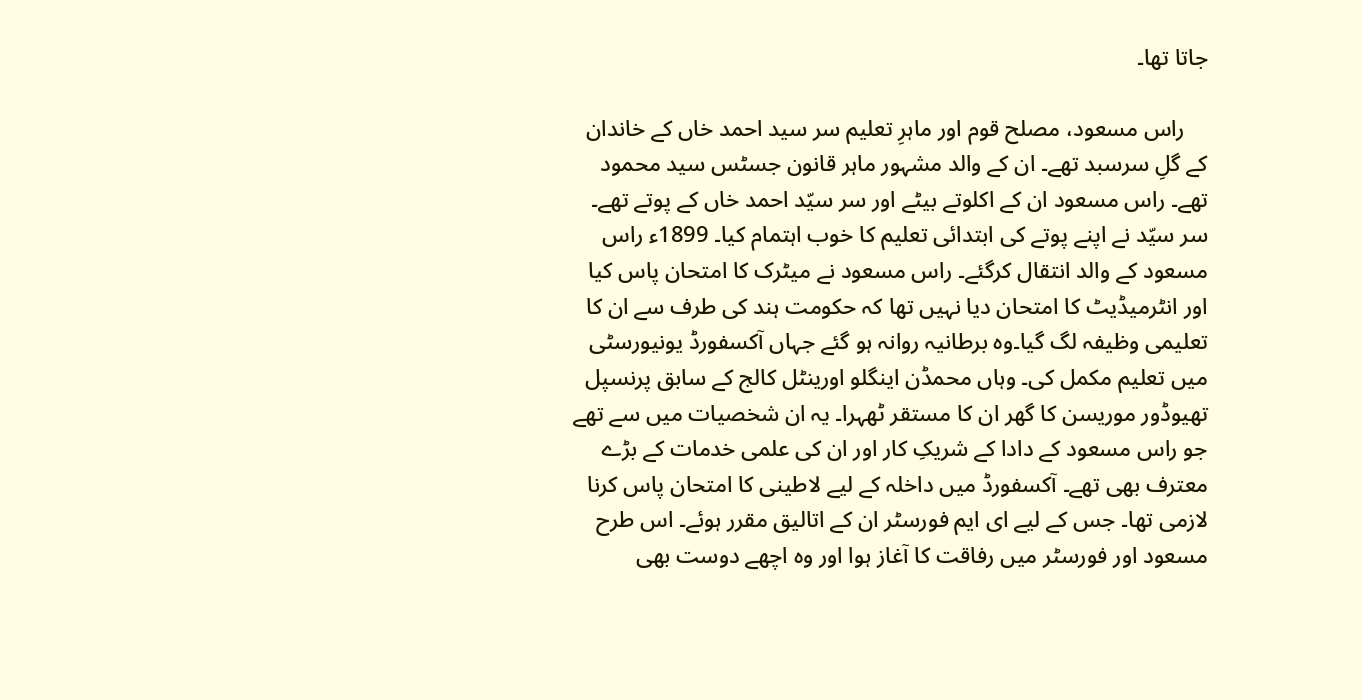جاتا تھا۔

    راس مسعود، مصلح قوم اور ماہرِ تعلیم سر سید احمد خاں کے خاندان کے گلِ سرسبد تھے۔ ان کے والد مشہور ماہر قانون جسٹس سید محمود تھے۔ راس مسعود ان کے اکلوتے بیٹے اور سر سیّد احمد خاں کے پوتے تھے۔ سر سیّد نے اپنے پوتے کی ابتدائی تعلیم کا خوب اہتمام کیا۔ 1899ء راس مسعود کے والد انتقال کرگئے۔ راس مسعود نے میٹرک کا امتحان پاس کیا اور انٹرمیڈیٹ کا امتحان دیا نہیں تھا کہ حکومت ہند کی طرف سے ان کا تعلیمی وظیفہ لگ گیا۔وہ برطانیہ روانہ ہو گئے جہاں آکسفورڈ یونیورسٹی میں تعلیم مکمل کی۔ وہاں محمڈن اینگلو اورینٹل کالج کے سابق پرنسپل تھیوڈور موریسن کا گھر ان کا مستقر ٹھہرا۔ یہ ان شخصیات میں سے تھے جو راس مسعود کے دادا کے شریکِ کار اور ان کی علمی خدمات کے بڑے معترف بھی تھے۔ آکسفورڈ میں داخلہ کے لیے لاطینی کا امتحان پاس کرنا لازمی تھا۔ جس کے لیے ای ایم فورسٹر ان کے اتالیق مقرر ہوئے۔ اس طرح مسعود اور فورسٹر میں رفاقت کا آغاز ہوا اور وہ اچھے دوست بھی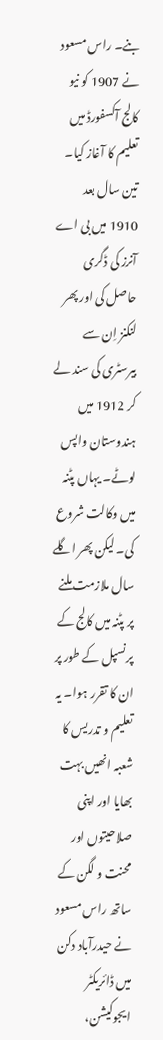بنے۔ راس مسعود نے 1907 کو نیو کالج آکسفورڈ میں تعلیم کا آغاز کیا۔ تین سال بعد 1910 میں بی اے آنرز کی ڈگری حاصل کی اور پھر لنکنز اِن سے بیرسٹری کی سند لے کر 1912 میں ہندوستان واپس لوٹے۔ یہاں پٹنہ میں وکالت شروع کی۔ لیکن پھر اگلے سال ملازمت ملنے پر پٹنہ میں کالج کے پرنسپل کے طور پر ان کا تقرر ہوا۔ یہ تعلیم و تدریس کا شعبہ انھیں‌ بہت بھایا اور اپنی صلاحیتوں اور محنت و لگن کے ساتھ راس مسعود نے حیدرآباد دکن میں ڈائریکٹر ایجوکیشن،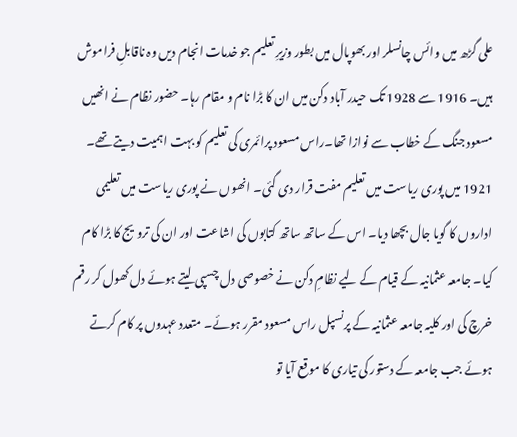علی گڑھ میں وائس چانسلر اور بھوپال میں بطور وزیرِ تعلیم جو خدمات انجام دیں وہ ناقابلِ‌ فراموش ہیں۔ 1916 سے 1928 تک حیدر آباد دکن میں ان کا بڑا نام و مقام رہا۔ حضور نظام نے انھیں مسعود جنگ کے خطاب سے نوازا تھا۔راس مسعود پرائمری کی تعلیم کو بہت اہمیت دیتے تھے۔ 1921 میں پوری ریاست میں تعلیم مفت قرار دی گئی۔ انھوں نے پوری ریاست میں تعلیمی اداروں کا گویا جال بچھا دیا۔ اس کے ساتھ ساتھ کتابوں‌ کی اشاعت اور ان کی ترویج کا بڑا کام کیا۔ جامعہ عثمانیہ کے قیام کے لیے نظامِ دکن نے خصوصی دل چسپی لیتے ہوئے دل کھول کر رقم خرچ کی اور کلیہ جامعہ عثمانیہ کے پرنسپل راس مسعود مقرر ہوئے۔ متعدد عہدوں پر کام کرتے ہوئے جب جامعہ کے دستور کی تیاری کا موقع آیا تو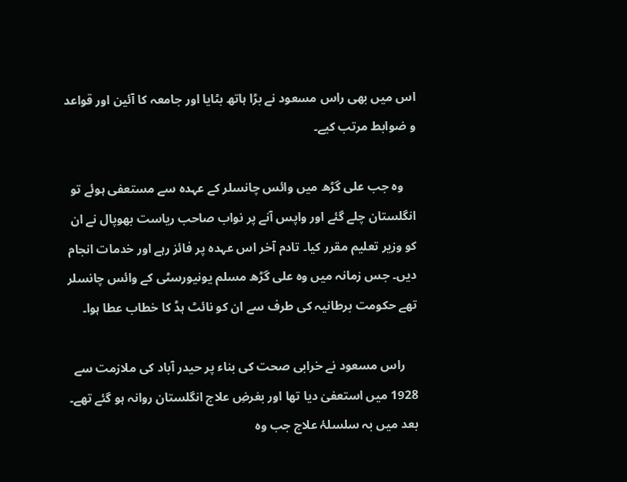اس میں بھی راس مسعود نے بڑا ہاتھ بٹایا اور جامعہ کا آئین اور قواعد و ضوابط مرتب کیے۔

    وہ جب علی گڑھ میں وائس چانسلر کے عہدہ سے مستعفی ہوئے تو انگلستان چلے گئے اور واپس آنے پر نواب صاحب ریاست بھوپال نے ان کو وزیر تعلیم مقرر کیا۔ تادم آخر اس عہدہ پر فائز رہے اور خدمات انجام دیں۔ جس زمانہ میں وہ علی گڑھ مسلم یونیورسٹی کے وائس چانسلر تھے حکومت برطانیہ کی طرف سے ان کو نائٹ ہڈ کا خطاب عطا ہوا۔

    راس مسعود نے خرابی صحت کی بناء پر حیدر آباد کی ملازمت سے 1928 میں استعفیٰ دیا تھا اور بغرضِ‌ علاج انگلستان روانہ ہو گئے تھے۔ بعد میں‌ بہ سلسلۂ علاج جب وہ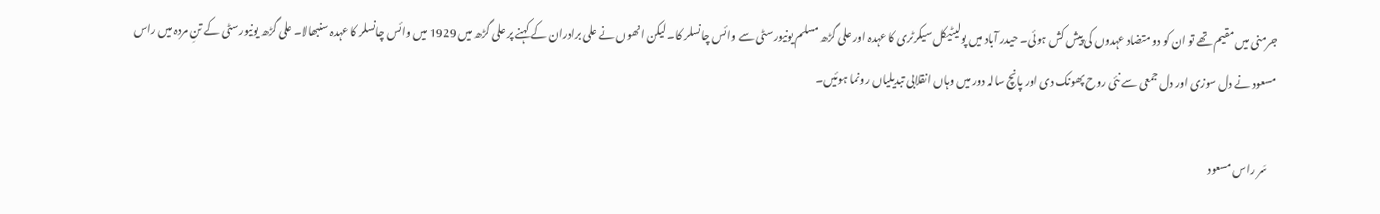جرمنی میں مقیم تھے تو ان کو دو متضاد عہدوں کی پیش کش ہوئی۔ حیدر آباد میں پولیٹیکل سیکرٹری کا عہدہ اور علی گڑھ مسلم یونیورسٹی سے وائس چانسلر کا۔ لیکن انھوں نے علی برادران کے کہنے پر علی گڑھ میں 1929 میں وائس چانسلر کا عہدہ سنبھالا۔ علی گڑھ یونیورسٹی کے تنِ مردہ میں راس مسعود نے دل سوزی اور دل جمعی سے نئی روح پھونک دی اور پانچ سالہ دور میں وہاں انقلابی تبدیلیاں رونما ہوئیں۔

    سَر راس مسعود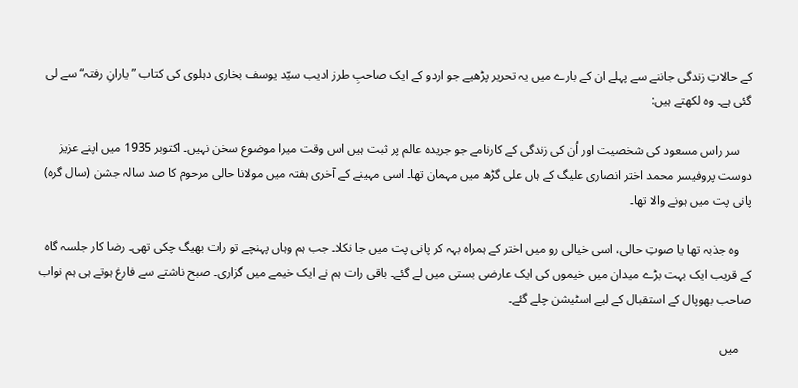کے حالاتِ زندگی جاننے سے پہلے ان کے بارے میں‌ یہ تحریر پڑھیے جو اردو کے ایک صاحبِ طرز ادیب سیّد یوسف بخاری دہلوی کی کتاب ”یارانِ رفتہ“ سے لی گئی ہے۔ وہ لکھتے ہیں:

    سر راس مسعود کی شخصیت اور اُن کی زندگی کے کارنامے جو جریدہ عالم پر ثبت ہیں اس وقت میرا موضوع سخن نہیں۔ اکتوبر 1935 میں اپنے عزیز دوست پروفیسر محمد اختر انصاری علیگ کے ہاں علی گڑھ میں مہمان تھا۔ اسی مہینے کے آخری ہفتہ میں مولانا حالی مرحوم کا صد سالہ جشن (سال گرہ) پانی پت میں ہونے والا تھا۔

    وہ جذبہ تھا یا صوتِ حالی، اسی خیالی رو میں اختر کے ہمراہ بہہ کر پانی پت میں جا نکلا۔ جب ہم وہاں پہنچے تو رات بھیگ چکی تھی۔ رضا کار جلسہ گاہ کے قریب ایک بہت بڑے میدان میں خیموں کی ایک عارضی بستی میں لے گئے۔ باقی رات ہم نے ایک خیمے میں گزاری۔ صبح ناشتے سے فارغ ہوتے ہی ہم نواب صاحب بھوپال کے استقبال کے لیے اسٹیشن چلے گئے۔

    میں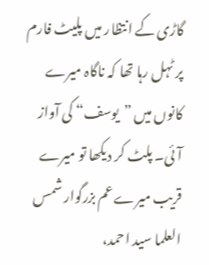گاڑی کے انتظار میں پلیٹ فارم پر ٹہل رہا تھا کہ ناگاہ میرے کانوں میں ”یوسف“ کی آواز آئی۔ پلٹ کر دیکھا تو میرے قریب میرے عم بزرگوار شمس العلما سید احمد،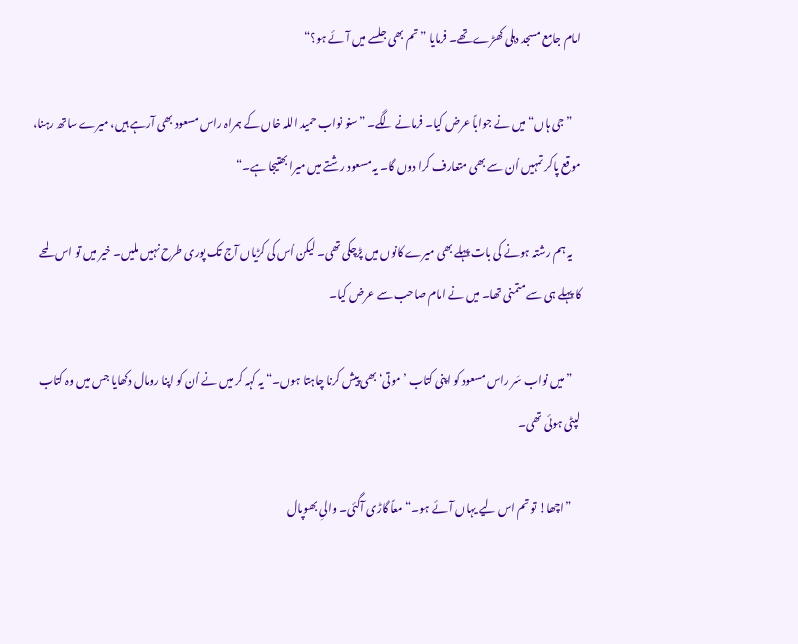امام جامع مسجد دہلی کھڑے تھے۔ فرمایا ”تم بھی جلسے میں آئے ہو؟“

    ”جی ہاں“ میں نے جواباً عرض کیا۔ فرمانے لگے۔ ”سنو نواب حمید اللہ خاں کے ہمراہ راس مسعود بھی آرہے ہیں، میرے ساتھ رہنا، موقع پاکر تمہیں اُن سے بھی متعارف کرا دوں گا۔ یہ مسعود رشتے میں میرا بھتیجا ہے۔“

    یہ ہم رشتہ ہونے کی بات پہلے بھی میرے کانوں میں پڑچکی تھی۔ لیکن اُس کی کڑیاں آج تک پوری طرح نہیں ملیں۔ خیر میں تو اس لمحے کا پہلے ہی سے متمنی تھا۔ میں نے امام صاحب سے عرض کیا۔

    ”میں نواب سَر راس مسعود کو اپنی کتاب ’موتی‘ بھی پیش کرنا چاہتا ہوں۔“ یہ کہہ کر میں نے اُن کو اپنا رومال دکھایا جس میں وہ کتاب لپٹی ہوئی تھی۔

    ”اچھا! تو تم اس لیے یہاں آئے ہو۔“ معاً گاڑی آگئی۔ والیِ بھوپال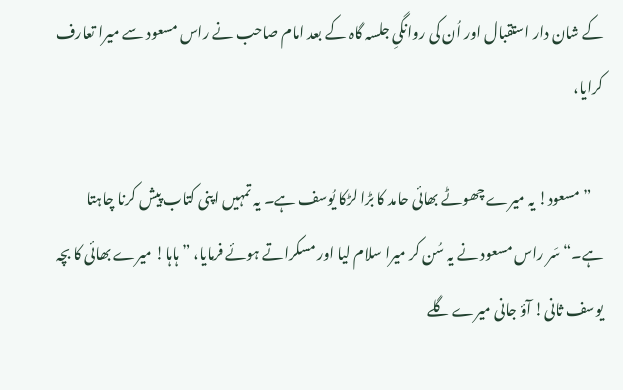کے شان دار استقبال اور اُن کی روانگیِ جلسہ گاہ کے بعد امام صاحب نے راس مسعود سے میرا تعارف کرایا،

    ”مسعود! یہ میرے چھوٹے بھائی حامد کا بڑا لڑکا یُوسف ہے۔ یہ تمہیں اپنی کتاب پیش کرنا چاہتا ہے۔“ سَر راس مسعود نے یہ سُن کر میرا سلام لیا اور مسکراتے ہوئے فرمایا، ”ہاہا! میرے بھائی کا بچہ یوسف ثانی! آؤ جانی میرے گلے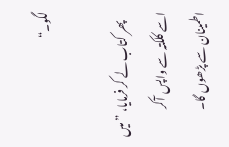لگو۔“

    پھر کتاب لے کر فرمایا، ”میں اسے کلکتہ سے واپس آکر اطمینان سے پڑھوں گا۔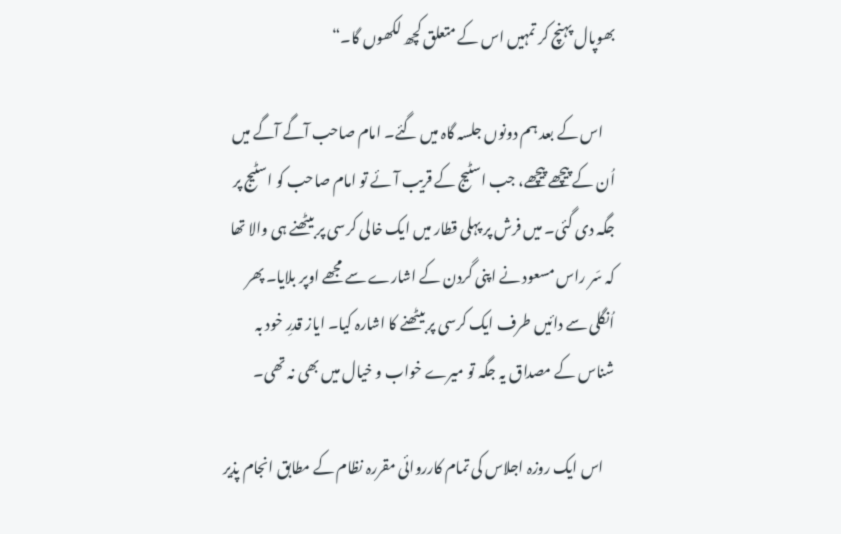بھوپال پہنچ کر تمہیں اس کے متعلق کچھ لکھوں گا۔“

    اس کے بعد ہم دونوں جلسہ گاہ میں گئے۔ امام صاحب آگے آگے میں اُن کے پیچھے پیچھے، جب اسٹیج کے قریب آئے تو امام صاحب کو اسٹیج پر جگہ دی گئی۔ میں فرش پر پہلی قطار میں ایک خالی کرسی پر بیٹھنے ہی والا تھا کہ سَر راس مسعود نے اپنی گردن کے اشارے سے مجھے اوپر بلایا۔ پھر اُنگلی سے دائیں طرف ایک کرسی پر بیٹھنے کا اشارہ کیا۔ ایاز قدرِ خود بہ شناس کے مصداق یہ جگہ تو میرے خواب و خیال میں بھی نہ تھی۔

    اس ایک روزہ اجلاس کی تمام کارروائی مقررہ نظام کے مطابق انجام پذیر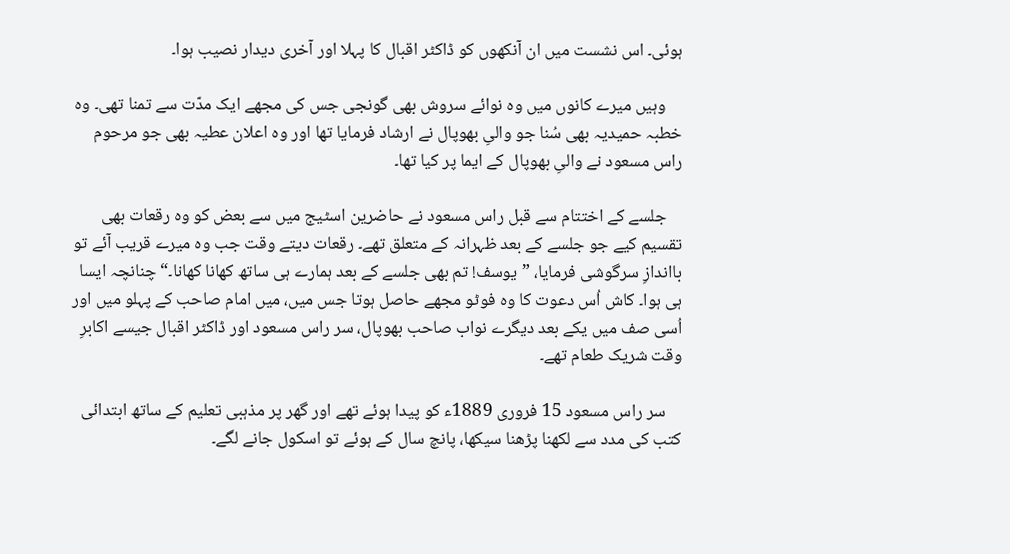ہوئی۔ اس نشست میں ان آنکھوں کو ڈاکٹر اقبال کا پہلا اور آخری دیدار نصیب ہوا۔

    وہیں میرے کانوں میں وہ نوائے سروش بھی گونجی جس کی مجھے ایک مدّت سے تمنا تھی۔ وہ خطبہ حمیدیہ بھی سُنا جو والیِ بھوپال نے ارشاد فرمایا تھا اور وہ اعلان عطیہ بھی جو مرحوم راس مسعود نے والیِ بھوپال کے ایما پر کیا تھا۔

    جلسے کے اختتام سے قبل راس مسعود نے حاضرین اسٹیج میں سے بعض کو وہ رقعات بھی تقسیم کیے جو جلسے کے بعد ظہرانہ کے متعلق تھے۔ رقعات دیتے وقت جب وہ میرے قریب آئے تو بااندازِ سرگوشی فرمایا، ”یوسف! تم بھی جلسے کے بعد ہمارے ہی ساتھ کھانا کھانا۔“ چنانچہ ایسا ہی ہوا۔ کاش اُس دعوت کا وہ فوٹو مجھے حاصل ہوتا جس میں، میں امام صاحب کے پہلو میں اور اُسی صف میں یکے بعد دیگرے نواب صاحب بھوپال، سر راس مسعود اور ڈاکٹر اقبال جیسے اکابرِ وقت شریک طعام تھے۔

    سر راس مسعود 15 فروری 1889ء کو پیدا ہوئے تھے اور گھر پر مذہبی تعلیم کے ساتھ ابتدائی کتب کی مدد سے لکھنا پڑھنا سیکھا، پانچ سال کے ہوئے تو اسکول جانے لگے۔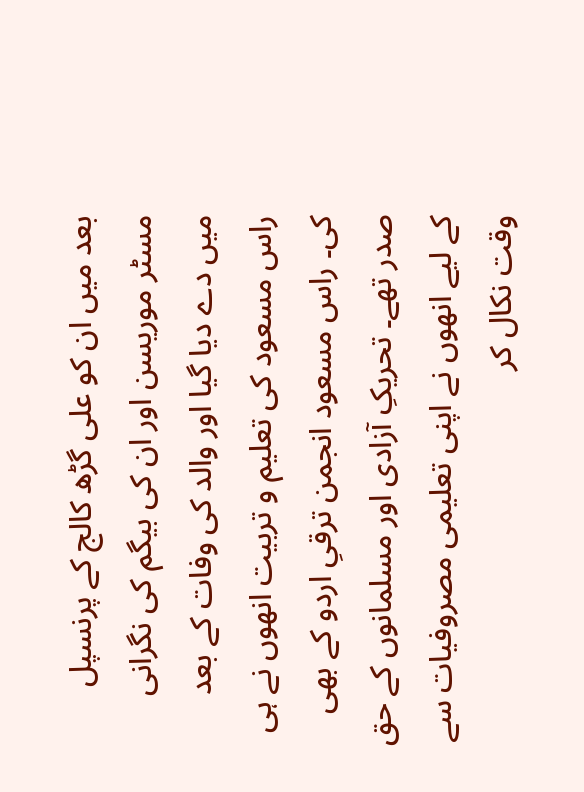بعد میں ان کو علی گڑھ کالج کے پرنسپل مسٹر موریسن اور ان کی بیگم کی نگرانی میں دے دیا گیا اور والد کی وفات کے بعد راس مسعود کی تعلیم و تربیت انھوں نے ہی کی۔ راس مسعود انجمن ترقیِ اردو کے بھی صدر تھے۔ تحریکِ آزادی اور مسلمانوں کے حق کے لیے انھوں نے اپنی تعلیمی مصروفیات سے وقت نکال کر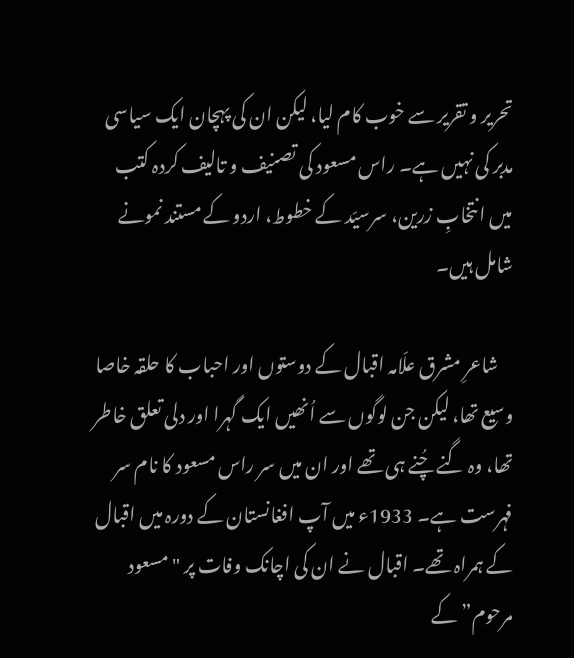تحریر و تقریر سے خوب کام لیا، لیکن ان کی پہچان ایک سیاسی مدبر کی نہیں ہے۔ راس مسعود کی تصنیف و تالیف کردہ کتب میں انتخابِ زرین، سرسیّد کے خطوط، اردو کے مستند نمونے شامل ہیں۔

    شاعرِ مشرق علّامہ اقبال کے دوستوں اور احباب کا حلقہ خاصا وسیع تھا، لیکن جن لوگوں سے اُنھیں ایک گہرا اور دلی تعلق خاطر تھا، وہ گنے چُنے ہی تھے اور ان میں سر راس مسعود کا نام سر فہرست ہے۔ 1933ء میں آپ افغانستان کے دورہ میں اقبال کے ہمراہ تھے۔ اقبال نے ان کی اچانک وفات پر "مسعود مرحوم” کے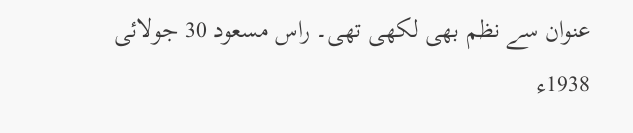عنوان سے نظم بھی لکھی تھی۔ راس مسعود 30 جولائی 1938ء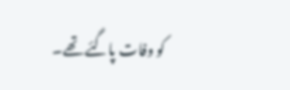کو وفات پاگئے تھے۔